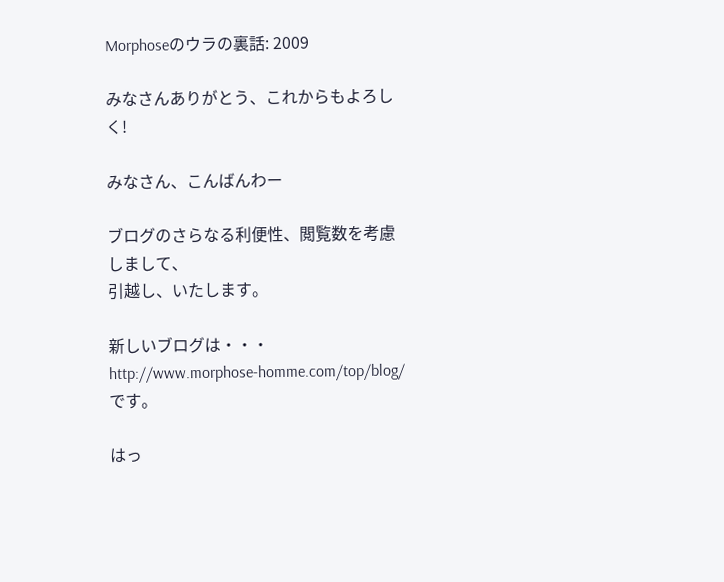Morphoseのウラの裏話: 2009

みなさんありがとう、これからもよろしく!

みなさん、こんばんわー

ブログのさらなる利便性、閲覧数を考慮しまして、
引越し、いたします。

新しいブログは・・・
http://www.morphose-homme.com/top/blog/です。

はっ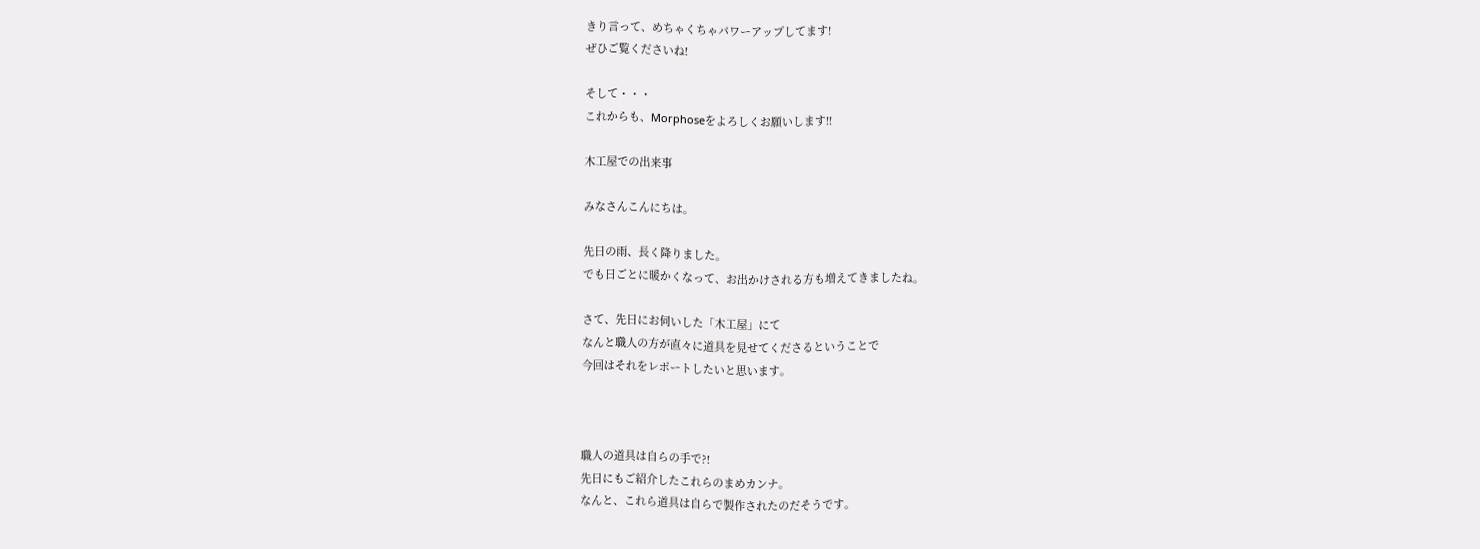きり言って、めちゃくちゃパワーアップしてます!
ぜひご覧くださいね!

そして・・・
これからも、Morphoseをよろしくお願いします!!

木工屋での出来事

みなさんこんにちは。

先日の雨、長く降りました。
でも日ごとに暖かくなって、お出かけされる方も増えてきましたね。

さて、先日にお伺いした「木工屋」にて
なんと職人の方が直々に道具を見せてくださるということで
今回はそれをレポートしたいと思います。



職人の道具は自らの手で?!
先日にもご紹介したこれらのまめカンナ。
なんと、これら道具は自らで製作されたのだそうです。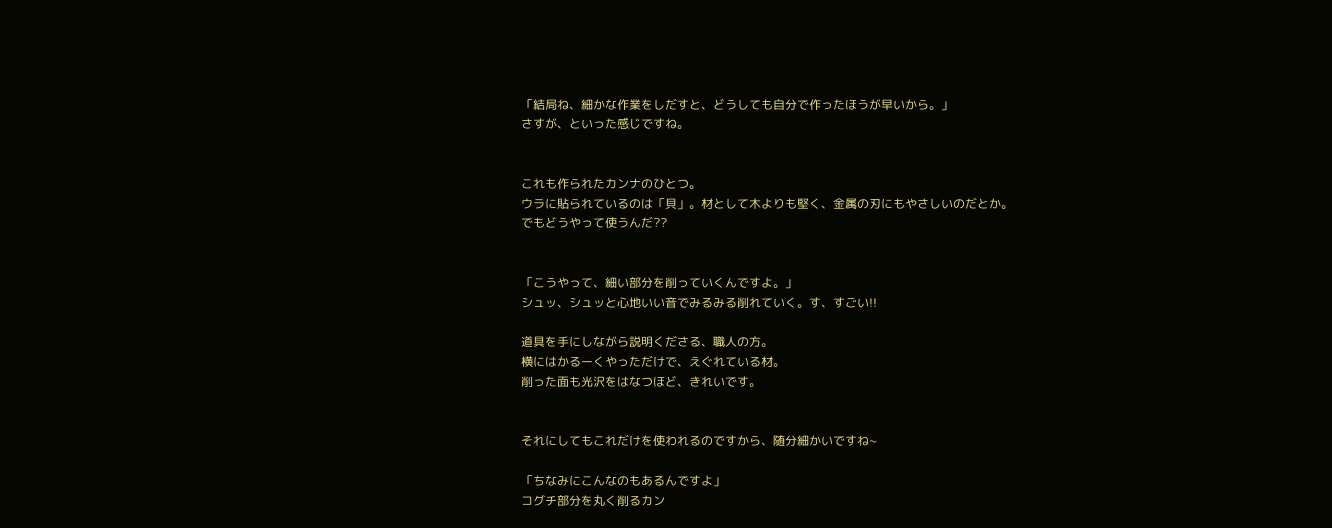「結局ね、細かな作業をしだすと、どうしても自分で作ったほうが早いから。」
さすが、といった感じですね。


これも作られたカンナのひとつ。
ウラに貼られているのは「貝」。材として木よりも堅く、金属の刃にもやさしいのだとか。
でもどうやって使うんだ??


「こうやって、細い部分を削っていくんですよ。」
シュッ、シュッと心地いい音でみるみる削れていく。す、すごい!!

道具を手にしながら説明くださる、職人の方。
横にはかるーくやっただけで、えぐれている材。
削った面も光沢をはなつほど、きれいです。


それにしてもこれだけを使われるのですから、随分細かいですね~

「ちなみにこんなのもあるんですよ」
コグチ部分を丸く削るカン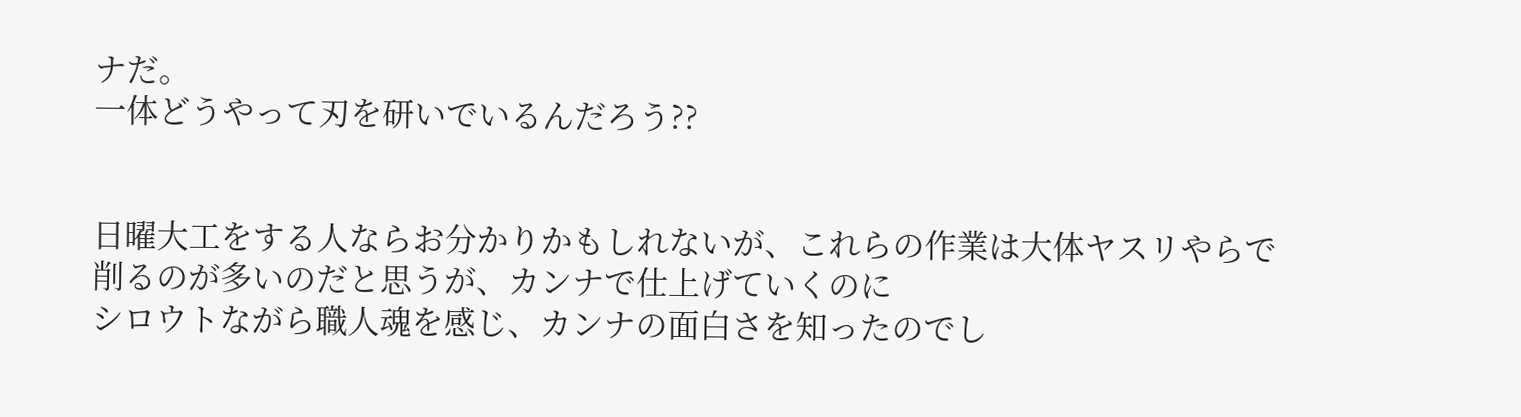ナだ。
一体どうやって刃を研いでいるんだろう??


日曜大工をする人ならお分かりかもしれないが、これらの作業は大体ヤスリやらで
削るのが多いのだと思うが、カンナで仕上げていくのに
シロウトながら職人魂を感じ、カンナの面白さを知ったのでし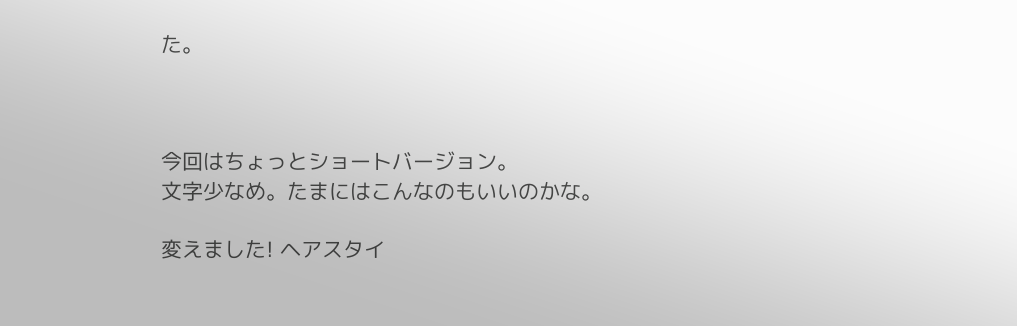た。



今回はちょっとショートバージョン。
文字少なめ。たまにはこんなのもいいのかな。

変えました! ヘアスタイ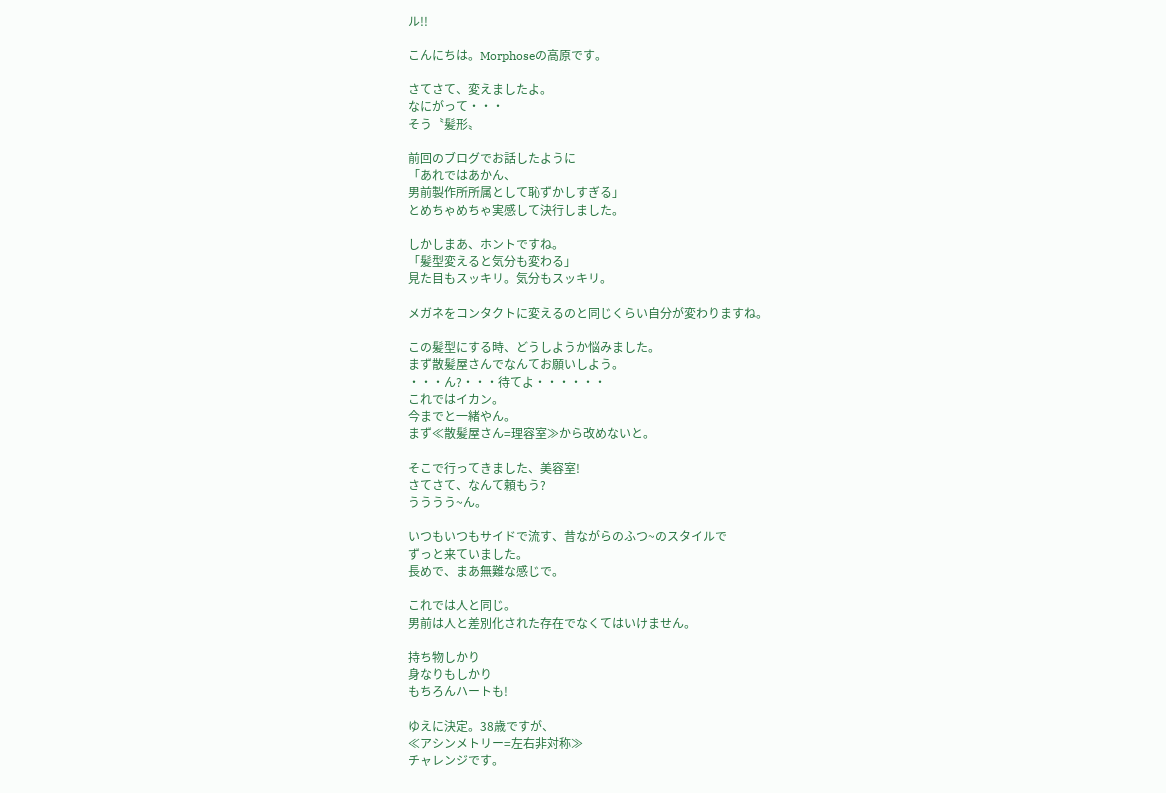ル!!

こんにちは。Morphoseの高原です。

さてさて、変えましたよ。
なにがって・・・
そう〝髪形〟

前回のブログでお話したように
「あれではあかん、
男前製作所所属として恥ずかしすぎる」
とめちゃめちゃ実感して決行しました。

しかしまあ、ホントですね。
「髪型変えると気分も変わる」
見た目もスッキリ。気分もスッキリ。

メガネをコンタクトに変えるのと同じくらい自分が変わりますね。

この髪型にする時、どうしようか悩みました。
まず散髪屋さんでなんてお願いしよう。
・・・ん?・・・待てよ・・・・・・
これではイカン。
今までと一緒やん。
まず≪散髪屋さん=理容室≫から改めないと。

そこで行ってきました、美容室!
さてさて、なんて頼もう?
うううう~ん。

いつもいつもサイドで流す、昔ながらのふつ~のスタイルで
ずっと来ていました。
長めで、まあ無難な感じで。

これでは人と同じ。
男前は人と差別化された存在でなくてはいけません。

持ち物しかり
身なりもしかり
もちろんハートも!

ゆえに決定。38歳ですが、
≪アシンメトリー=左右非対称≫
チャレンジです。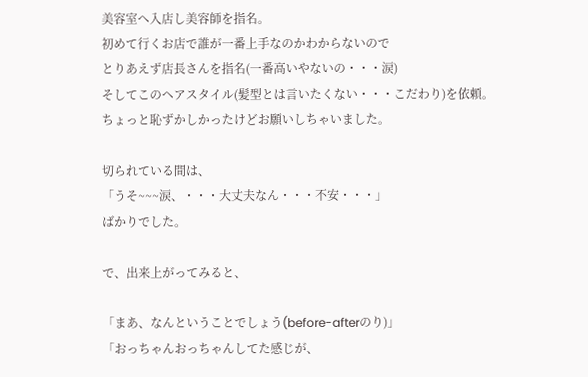美容室へ入店し美容師を指名。
初めて行くお店で誰が一番上手なのかわからないので
とりあえず店長さんを指名(一番高いやないの・・・涙)
そしてこのヘアスタイル(髪型とは言いたくない・・・こだわり)を依頼。
ちょっと恥ずかしかったけどお願いしちゃいました。

切られている間は、
「うそ~~~涙、・・・大丈夫なん・・・不安・・・」
ばかりでした。

で、出来上がってみると、

「まあ、なんということでしょう(before-afterのり)」
「おっちゃんおっちゃんしてた感じが、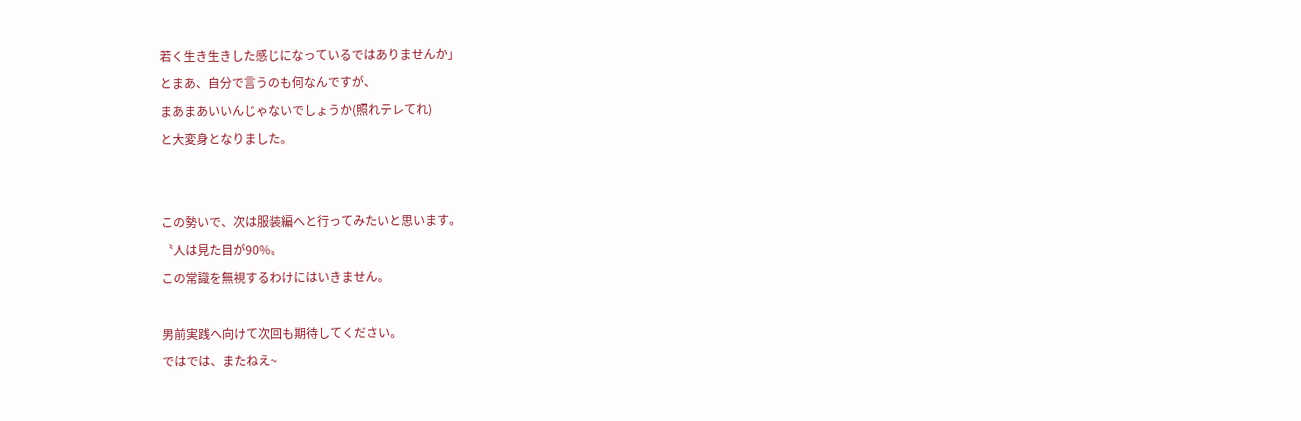若く生き生きした感じになっているではありませんか」
とまあ、自分で言うのも何なんですが、
まあまあいいんじゃないでしょうか(照れテレてれ)
と大変身となりました。


この勢いで、次は服装編へと行ってみたいと思います。
〝人は見た目が90%〟
この常識を無視するわけにはいきません。

男前実践へ向けて次回も期待してください。
ではでは、またねえ~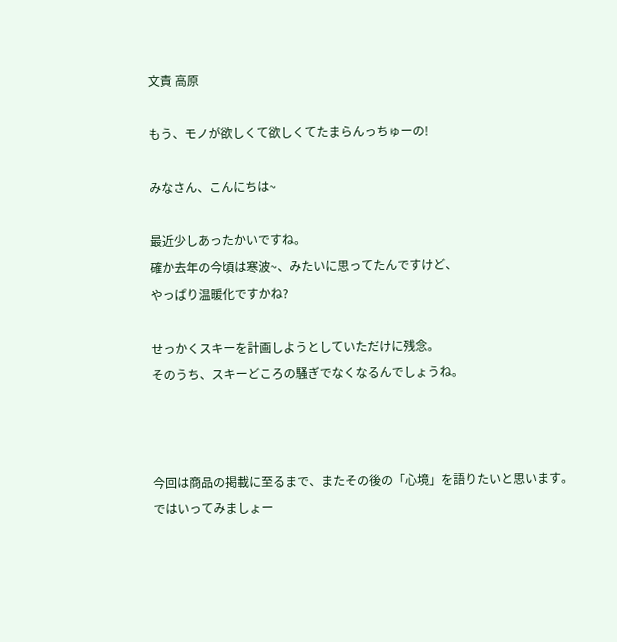文責 高原

もう、モノが欲しくて欲しくてたまらんっちゅーの!

みなさん、こんにちは~

最近少しあったかいですね。
確か去年の今頃は寒波~、みたいに思ってたんですけど、
やっぱり温暖化ですかね?

せっかくスキーを計画しようとしていただけに残念。
そのうち、スキーどころの騒ぎでなくなるんでしょうね。



今回は商品の掲載に至るまで、またその後の「心境」を語りたいと思います。
ではいってみましょー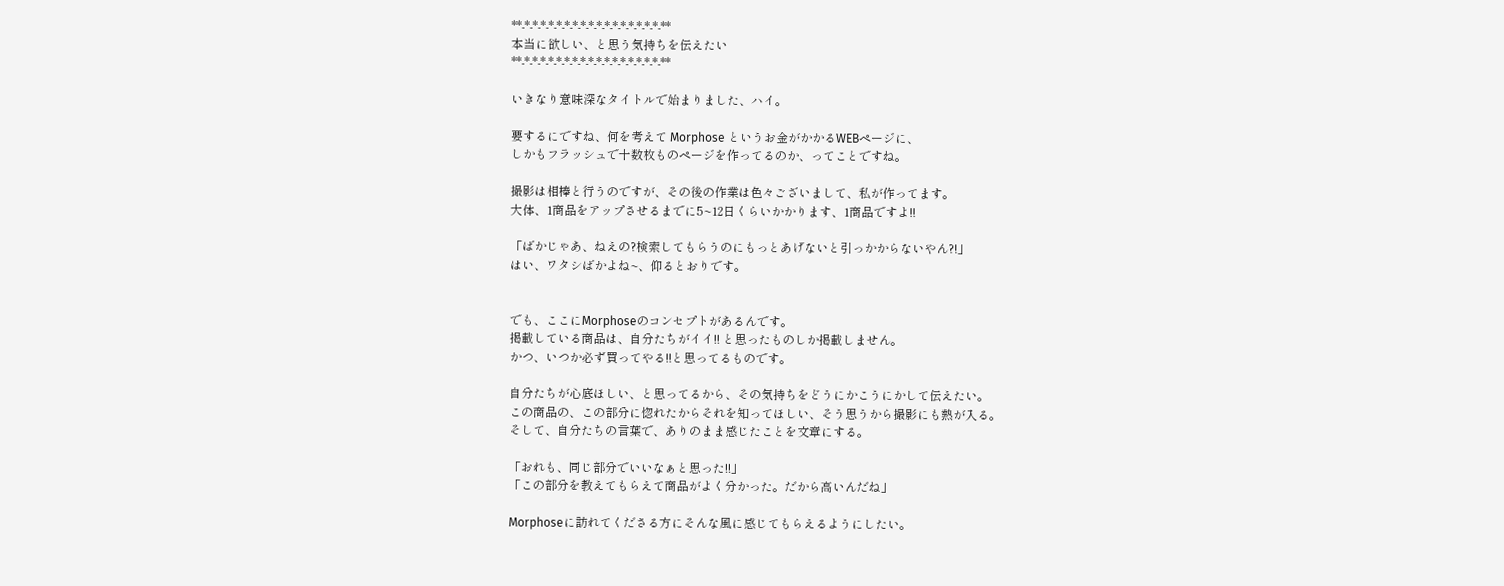**-*-*-*-*-*-*-*-*-*-*-*-*-*-*-*-*-*-**
本当に欲しい、と思う気持ちを伝えたい
**-*-*-*-*-*-*-*-*-*-*-*-*-*-*-*-*-*-**

いきなり意味深なタイトルで始まりました、ハイ。

要するにですね、何を考えて Morphose というお金がかかるWEBページに、
しかもフラッシュで十数枚ものページを作ってるのか、ってことですね。

撮影は相棒と行うのですが、その後の作業は色々ございまして、私が作ってます。
大体、1商品をアップさせるまでに5~12日くらいかかります、1商品ですよ!!

「ばかじゃあ、ねえの?検索してもらうのにもっとあげないと引っかからないやん?!」
はい、ワタシばかよね~、仰るとおりです。


でも、ここにMorphoseのコンセプトがあるんです。
掲載している商品は、自分たちがイイ!! と思ったものしか掲載しません。
かつ、いつか必ず買ってやる!!と思ってるものです。

自分たちが心底ほしい、と思ってるから、その気持ちをどうにかこうにかして伝えたい。
この商品の、この部分に惚れたからそれを知ってほしい、そう思うから撮影にも熱が入る。
そして、自分たちの言葉で、ありのまま感じたことを文章にする。

「おれも、同じ部分でいいなぁと思った!!」
「この部分を教えてもらえて商品がよく分かった。だから高いんだね」

Morphoseに訪れてくださる方にそんな風に感じてもらえるようにしたい。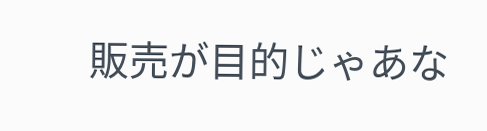販売が目的じゃあな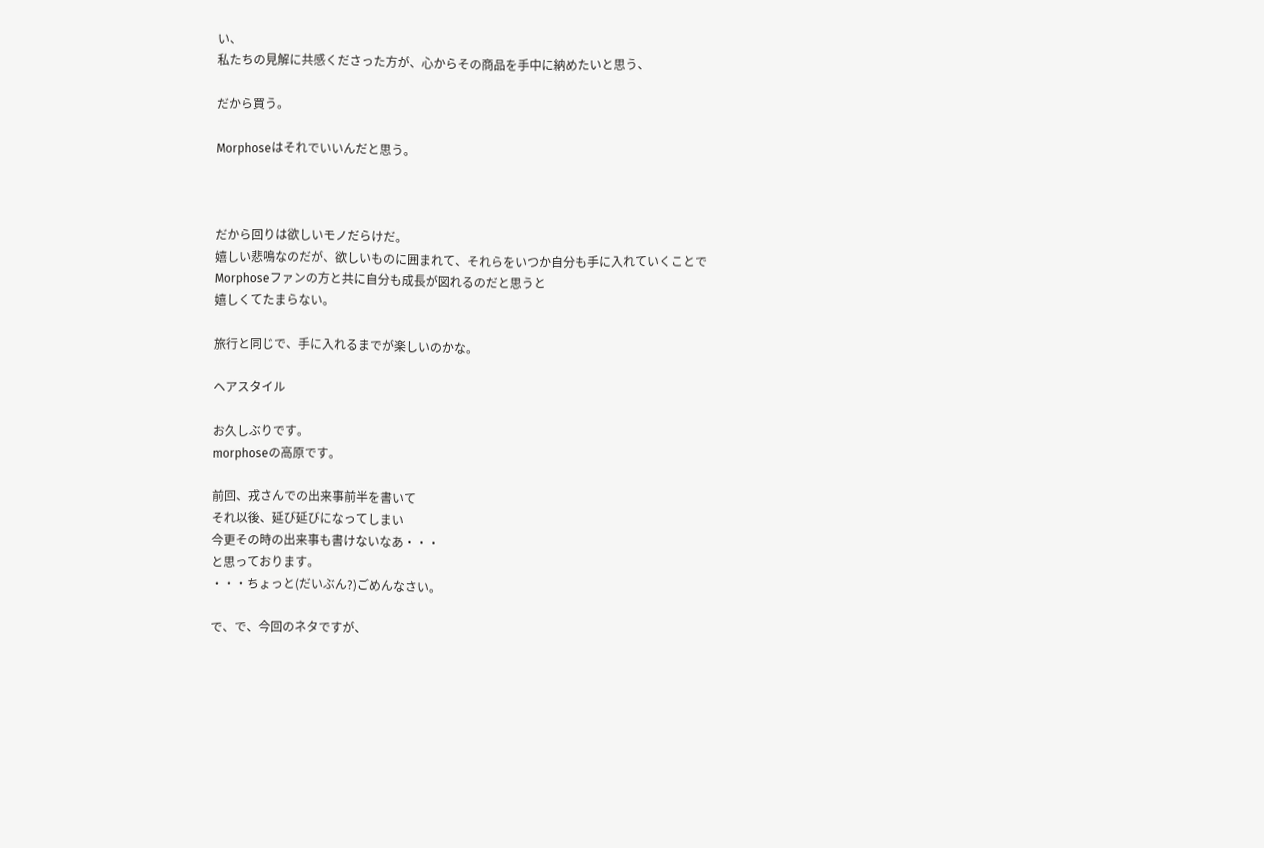い、
私たちの見解に共感くださった方が、心からその商品を手中に納めたいと思う、

だから買う。

Morphoseはそれでいいんだと思う。



だから回りは欲しいモノだらけだ。
嬉しい悲鳴なのだが、欲しいものに囲まれて、それらをいつか自分も手に入れていくことで
Morphoseファンの方と共に自分も成長が図れるのだと思うと
嬉しくてたまらない。

旅行と同じで、手に入れるまでが楽しいのかな。

ヘアスタイル

お久しぶりです。
morphoseの高原です。

前回、戎さんでの出来事前半を書いて
それ以後、延び延びになってしまい
今更その時の出来事も書けないなあ・・・
と思っております。
・・・ちょっと(だいぶん?)ごめんなさい。

で、で、今回のネタですが、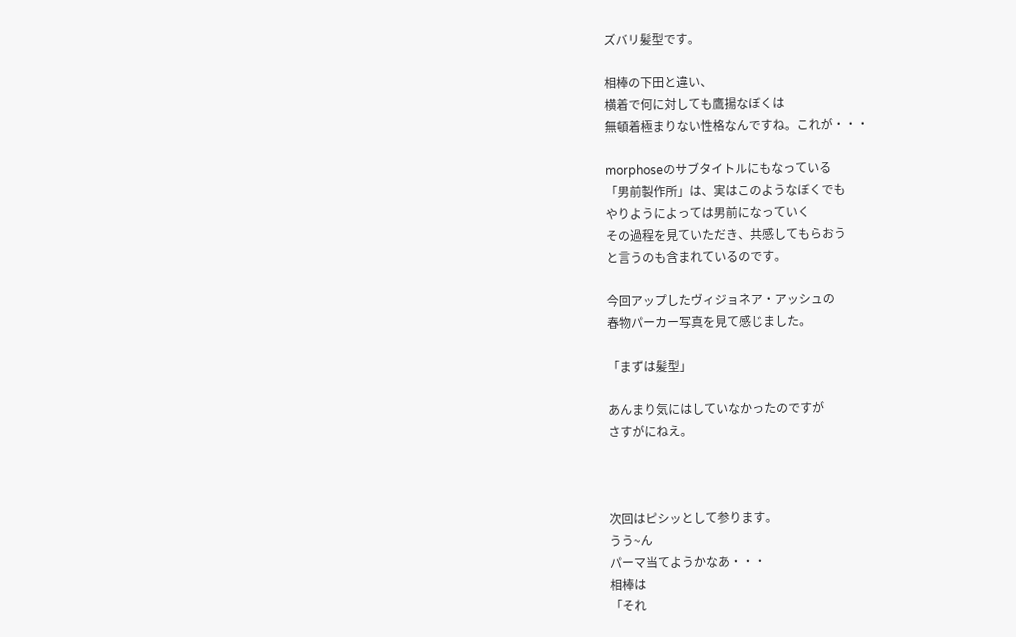ズバリ髪型です。

相棒の下田と違い、
横着で何に対しても鷹揚なぼくは
無頓着極まりない性格なんですね。これが・・・

morphoseのサブタイトルにもなっている
「男前製作所」は、実はこのようなぼくでも
やりようによっては男前になっていく
その過程を見ていただき、共感してもらおう
と言うのも含まれているのです。

今回アップしたヴィジョネア・アッシュの
春物パーカー写真を見て感じました。

「まずは髪型」

あんまり気にはしていなかったのですが
さすがにねえ。



次回はピシッとして参ります。
うう~ん
パーマ当てようかなあ・・・
相棒は
「それ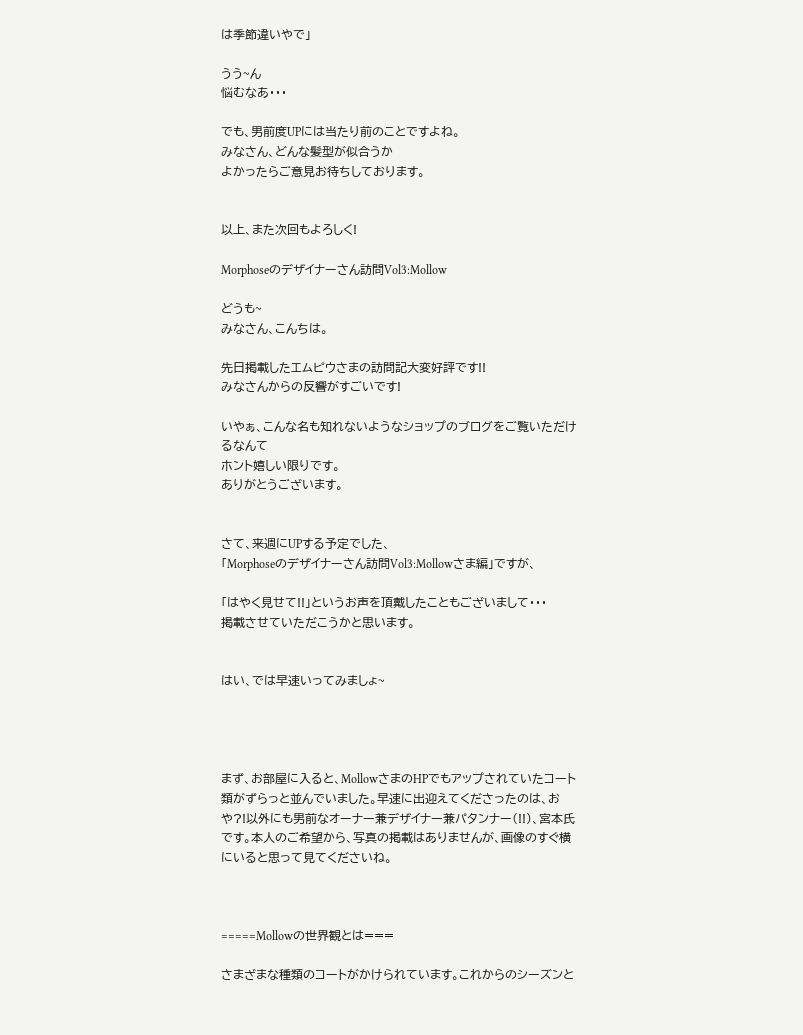は季節違いやで」

うう~ん
悩むなあ・・・

でも、男前度UPには当たり前のことですよね。
みなさん、どんな髪型が似合うか
よかったらご意見お待ちしております。


以上、また次回もよろしく!

Morphoseのデザイナーさん訪問Vol3:Mollow

どうも~
みなさん、こんちは。

先日掲載したエムピウさまの訪問記大変好評です!!
みなさんからの反響がすごいです!

いやぁ、こんな名も知れないようなショップのブログをご覧いただけるなんて
ホント嬉しい限りです。
ありがとうございます。


さて、来週にUPする予定でした、
「Morphoseのデザイナーさん訪問Vol3:Mollowさま編」ですが、

「はやく見せて!!」というお声を頂戴したこともございまして・・・
掲載させていただこうかと思います。


はい、では早速いってみましょ~




まず、お部屋に入ると、MollowさまのHPでもアップされていたコート類がずらっと並んでいました。早速に出迎えてくださったのは、おや?!以外にも男前なオーナー兼デザイナー兼パタンナー(!!)、宮本氏です。本人のご希望から、写真の掲載はありませんが、画像のすぐ横にいると思って見てくださいね。



=====Mollowの世界観とは===

さまざまな種類のコートがかけられています。これからのシーズンと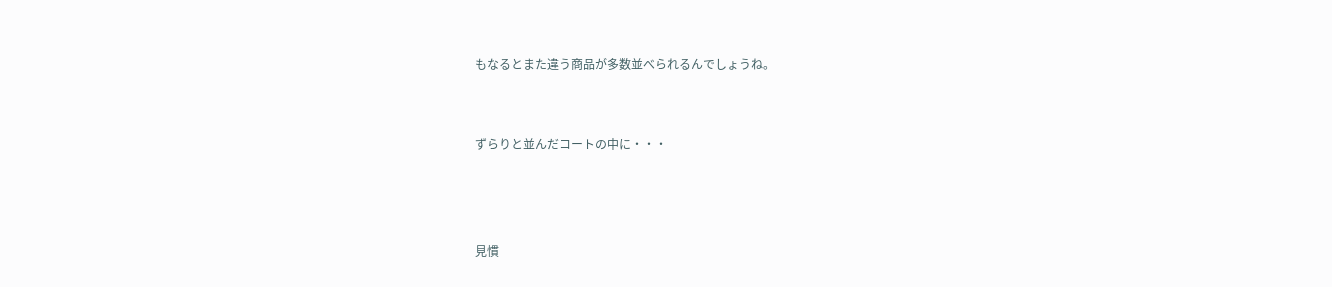もなるとまた違う商品が多数並べられるんでしょうね。


ずらりと並んだコートの中に・・・



見慣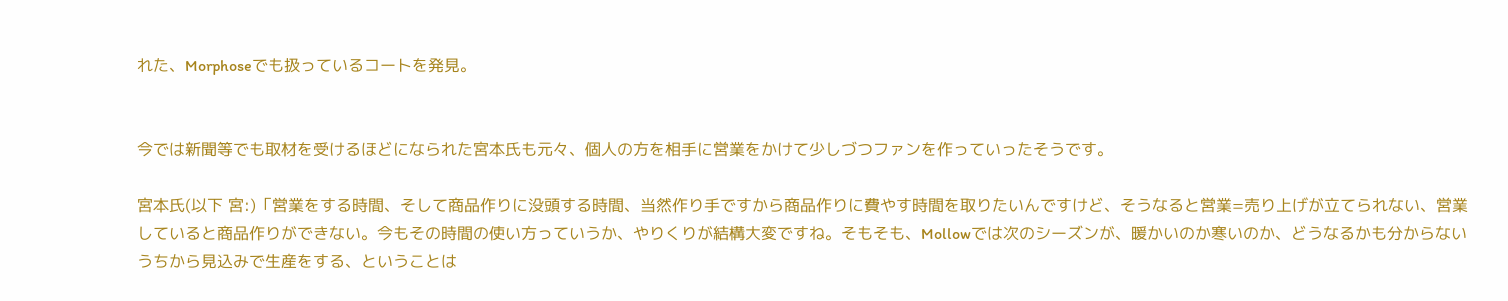れた、Morphoseでも扱っているコートを発見。


今では新聞等でも取材を受けるほどになられた宮本氏も元々、個人の方を相手に営業をかけて少しづつファンを作っていったそうです。

宮本氏(以下 宮:)「営業をする時間、そして商品作りに没頭する時間、当然作り手ですから商品作りに費やす時間を取りたいんですけど、そうなると営業=売り上げが立てられない、営業していると商品作りができない。今もその時間の使い方っていうか、やりくりが結構大変ですね。そもそも、Mollowでは次のシーズンが、暖かいのか寒いのか、どうなるかも分からないうちから見込みで生産をする、ということは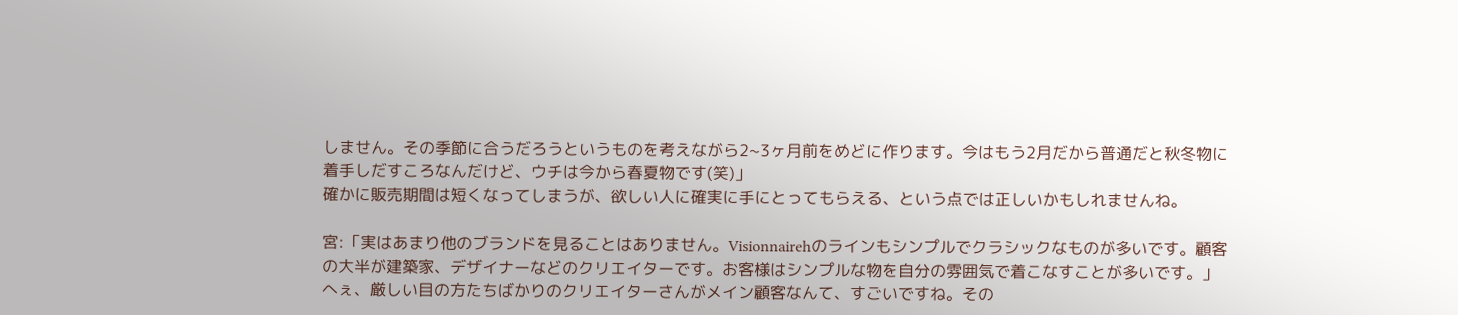しません。その季節に合うだろうというものを考えながら2~3ヶ月前をめどに作ります。今はもう2月だから普通だと秋冬物に着手しだすころなんだけど、ウチは今から春夏物です(笑)」
確かに販売期間は短くなってしまうが、欲しい人に確実に手にとってもらえる、という点では正しいかもしれませんね。

宮:「実はあまり他のブランドを見ることはありません。Visionnairehのラインもシンプルでクラシックなものが多いです。顧客の大半が建築家、デザイナーなどのクリエイターです。お客様はシンプルな物を自分の雰囲気で着こなすことが多いです。」
へぇ、厳しい目の方たちばかりのクリエイターさんがメイン顧客なんて、すごいですね。その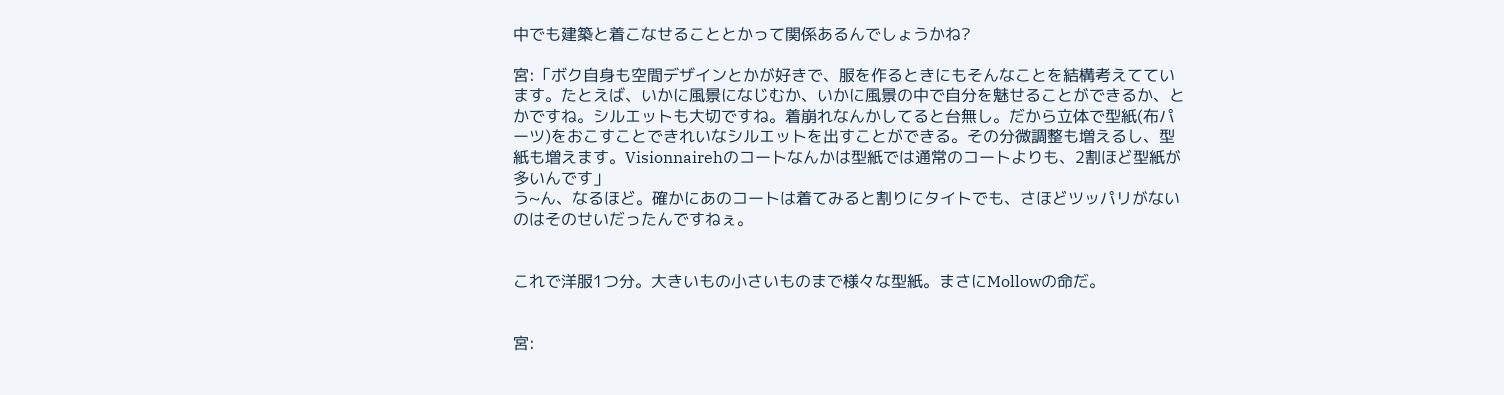中でも建築と着こなせることとかって関係あるんでしょうかね?

宮:「ボク自身も空間デザインとかが好きで、服を作るときにもそんなことを結構考えてています。たとえば、いかに風景になじむか、いかに風景の中で自分を魅せることができるか、とかですね。シルエットも大切ですね。着崩れなんかしてると台無し。だから立体で型紙(布パーツ)をおこすことできれいなシルエットを出すことができる。その分微調整も増えるし、型紙も増えます。Visionnairehのコートなんかは型紙では通常のコートよりも、2割ほど型紙が多いんです」
う~ん、なるほど。確かにあのコートは着てみると割りにタイトでも、さほどツッパリがないのはそのせいだったんですねぇ。


これで洋服1つ分。大きいもの小さいものまで様々な型紙。まさにMollowの命だ。


宮: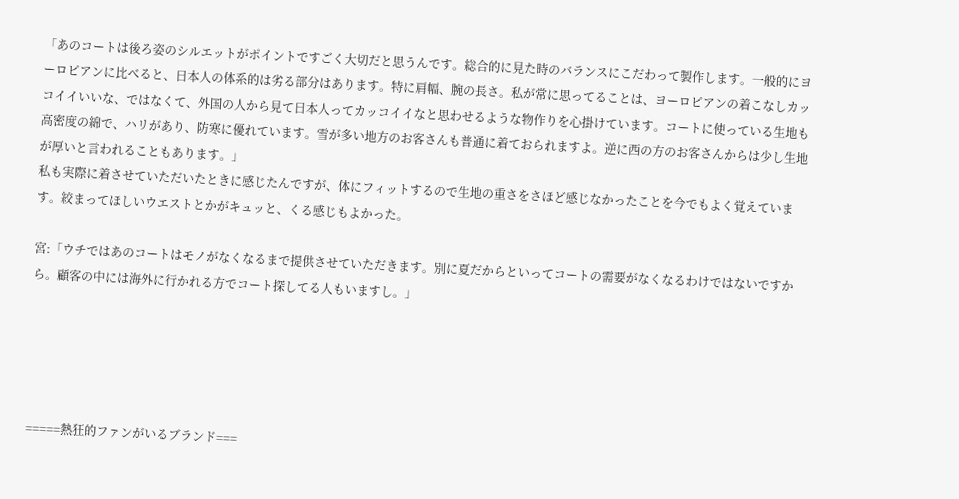「あのコートは後ろ姿のシルエットがポイントですごく大切だと思うんです。総合的に見た時のバランスにこだわって製作します。一般的にヨーロピアンに比べると、日本人の体系的は劣る部分はあります。特に肩幅、腕の長さ。私が常に思ってることは、ヨーロピアンの着こなしカッコイイいいな、ではなくて、外国の人から見て日本人ってカッコイイなと思わせるような物作りを心掛けています。コートに使っている生地も高密度の綿で、ハリがあり、防寒に優れています。雪が多い地方のお客さんも普通に着ておられますよ。逆に西の方のお客さんからは少し生地が厚いと言われることもあります。」
私も実際に着させていただいたときに感じたんですが、体にフィットするので生地の重さをさほど感じなかったことを今でもよく覚えています。絞まってほしいウエストとかがキュッと、くる感じもよかった。

宮:「ウチではあのコートはモノがなくなるまで提供させていただきます。別に夏だからといってコートの需要がなくなるわけではないですから。顧客の中には海外に行かれる方でコート探してる人もいますし。」





=====熱狂的ファンがいるブランド===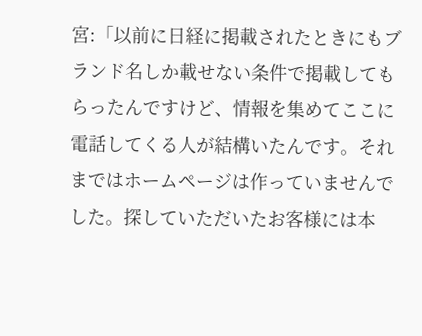宮:「以前に日経に掲載されたときにもブランド名しか載せない条件で掲載してもらったんですけど、情報を集めてここに電話してくる人が結構いたんです。それまではホームページは作っていませんでした。探していただいたお客様には本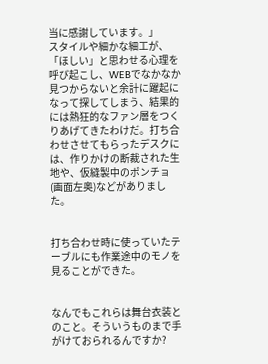当に感謝しています。」
スタイルや細かな細工が、「ほしい」と思わせる心理を呼び起こし、WEBでなかなか見つからないと余計に躍起になって探してしまう、結果的には熱狂的なファン層をつくりあげてきたわけだ。打ち合わせさせてもらったデスクには、作りかけの断裁された生地や、仮縫製中のポンチョ(画面左奥)などがありました。


打ち合わせ時に使っていたテーブルにも作業途中のモノを見ることができた。


なんでもこれらは舞台衣装とのこと。そういうものまで手がけておられるんですか?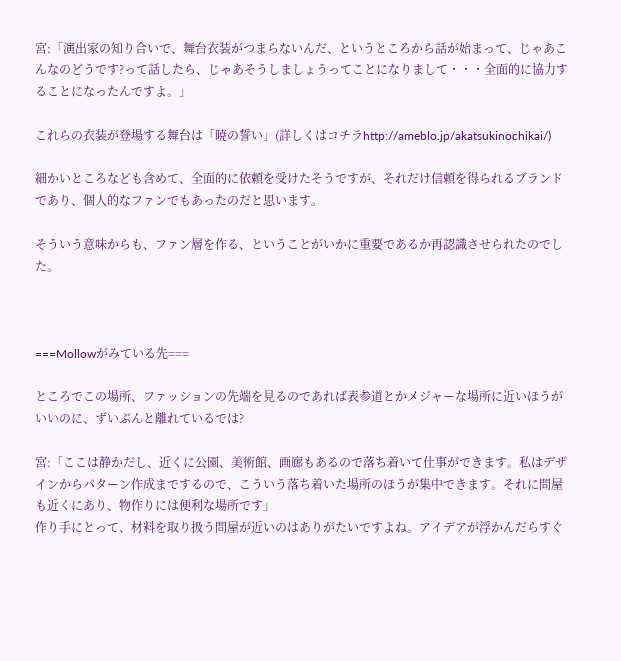宮:「演出家の知り合いで、舞台衣装がつまらないんだ、というところから話が始まって、じゃあこんなのどうです?って話したら、じゃあそうしましょうってことになりまして・・・全面的に協力することになったんですよ。」

これらの衣装が登場する舞台は「暁の誓い」(詳しくはコチラhttp://ameblo.jp/akatsukinochikai/)

細かいところなども含めて、全面的に依頼を受けたそうですが、それだけ信頼を得られるブランドであり、個人的なファンでもあったのだと思います。

そういう意味からも、ファン層を作る、ということがいかに重要であるか再認識させられたのでした。



===Mollowがみている先===

ところでこの場所、ファッションの先端を見るのであれば表参道とかメジャーな場所に近いほうがいいのに、ずいぶんと離れているでは?

宮:「ここは静かだし、近くに公園、美術館、画廊もあるので落ち着いて仕事ができます。私はデザインからパターン作成までするので、こういう落ち着いた場所のほうが集中できます。それに問屋も近くにあり、物作りには便利な場所です」
作り手にとって、材料を取り扱う問屋が近いのはありがたいですよね。アイデアが浮かんだらすぐ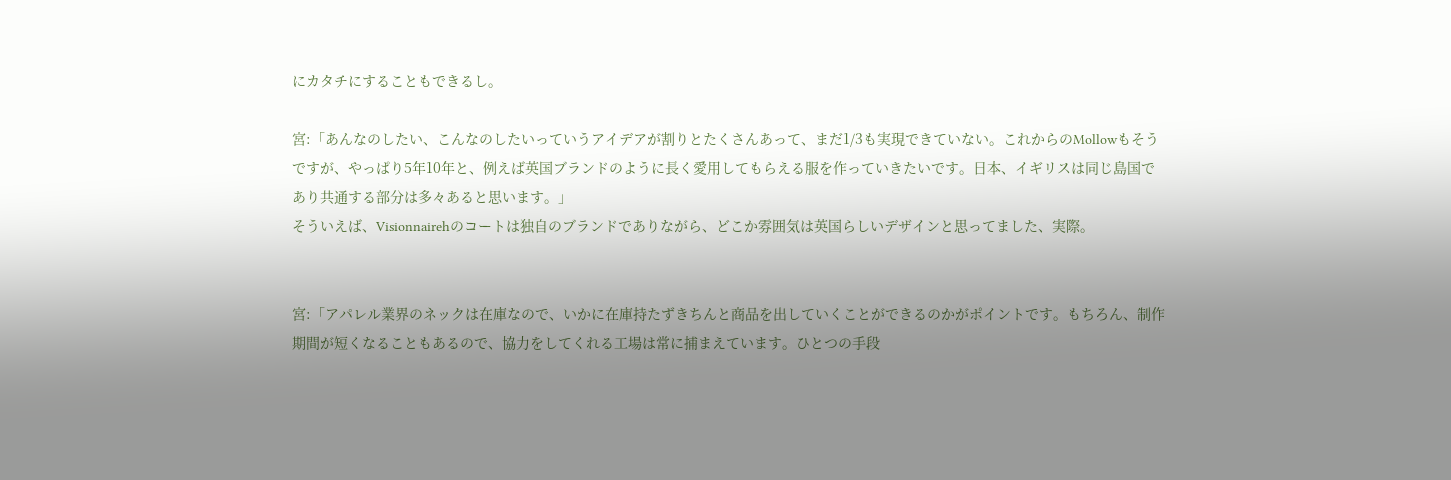にカタチにすることもできるし。

宮:「あんなのしたい、こんなのしたいっていうアイデアが割りとたくさんあって、まだ1/3も実現できていない。これからのMollowもそうですが、やっぱり5年10年と、例えば英国ブランドのように長く愛用してもらえる服を作っていきたいです。日本、イギリスは同じ島国であり共通する部分は多々あると思います。」
そういえば、Visionnairehのコートは独自のブランドでありながら、どこか雰囲気は英国らしいデザインと思ってました、実際。


宮:「アパレル業界のネックは在庫なので、いかに在庫持たずきちんと商品を出していくことができるのかがポイントです。もちろん、制作期間が短くなることもあるので、協力をしてくれる工場は常に捕まえています。ひとつの手段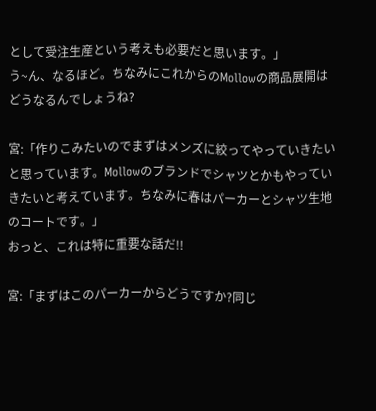として受注生産という考えも必要だと思います。」
う~ん、なるほど。ちなみにこれからのMollowの商品展開はどうなるんでしょうね?

宮:「作りこみたいのでまずはメンズに絞ってやっていきたいと思っています。Mollowのブランドでシャツとかもやっていきたいと考えています。ちなみに春はパーカーとシャツ生地のコートです。」
おっと、これは特に重要な話だ!!

宮:「まずはこのパーカーからどうですか?同じ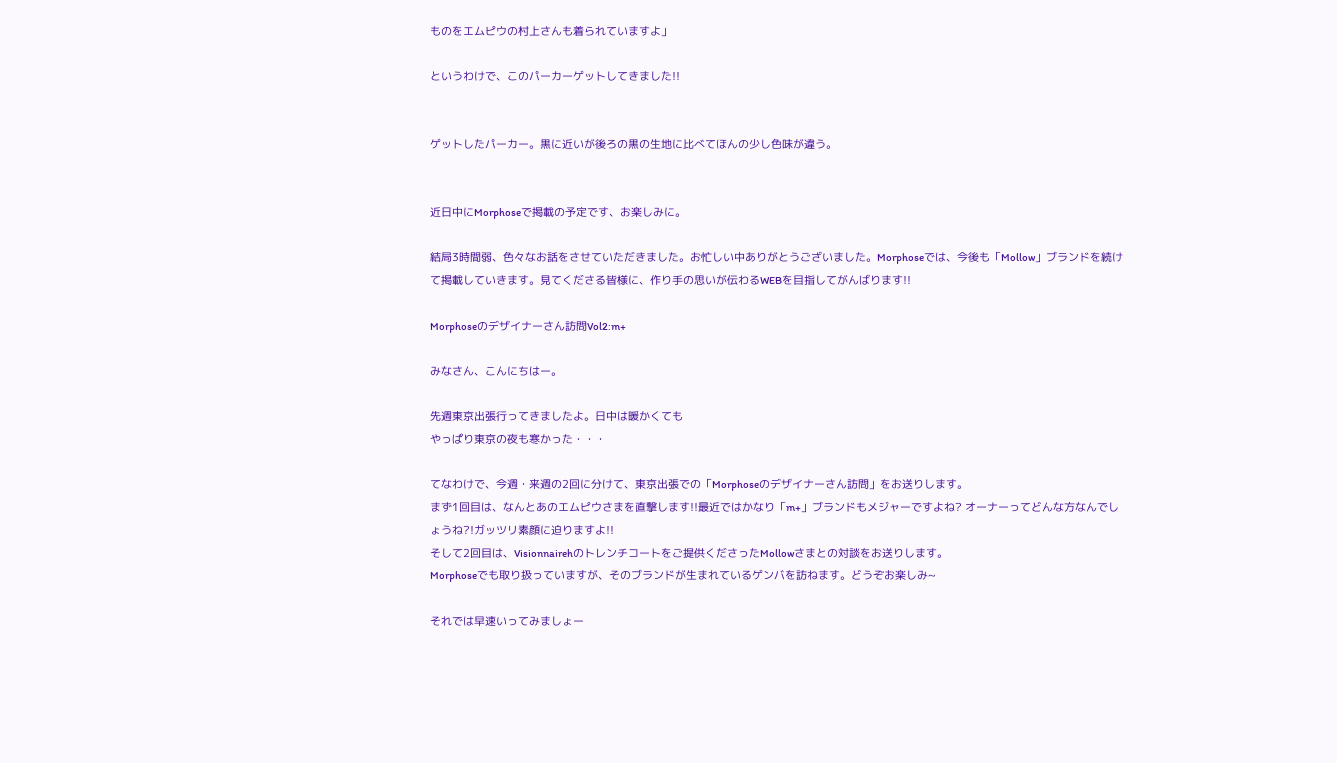ものをエムピウの村上さんも着られていますよ」

というわけで、このパーカーゲットしてきました!!


ゲットしたパーカー。黒に近いが後ろの黒の生地に比べてほんの少し色味が違う。


近日中にMorphoseで掲載の予定です、お楽しみに。

結局3時間弱、色々なお話をさせていただきました。お忙しい中ありがとうございました。Morphoseでは、今後も「Mollow」ブランドを続けて掲載していきます。見てくださる皆様に、作り手の思いが伝わるWEBを目指してがんばります!!

Morphoseのデザイナーさん訪問Vol2:m+

みなさん、こんにちはー。

先週東京出張行ってきましたよ。日中は暖かくても
やっぱり東京の夜も寒かった・・・

てなわけで、今週・来週の2回に分けて、東京出張での「Morphoseのデザイナーさん訪問」をお送りします。
まず1回目は、なんとあのエムピウさまを直撃します!!最近ではかなり「m+」ブランドもメジャーですよね? オーナーってどんな方なんでしょうね?!ガッツリ素顔に迫りますよ!!
そして2回目は、Visionnairehのトレンチコートをご提供くださったMollowさまとの対談をお送りします。
Morphoseでも取り扱っていますが、そのブランドが生まれているゲンバを訪ねます。どうぞお楽しみ~

それでは早速いってみましょー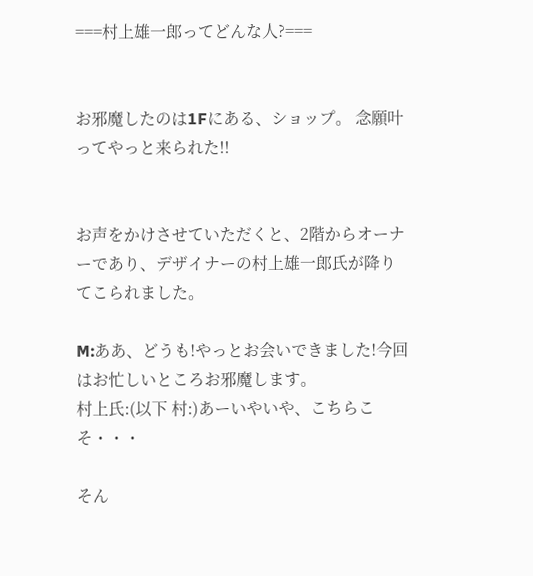===村上雄一郎ってどんな人?===


お邪魔したのは1Fにある、ショップ。 念願叶ってやっと来られた!!


お声をかけさせていただくと、2階からオーナーであり、デザイナーの村上雄一郎氏が降りてこられました。

M:ああ、どうも!やっとお会いできました!今回はお忙しいところお邪魔します。
村上氏:(以下 村:)あーいやいや、こちらこそ・・・

そん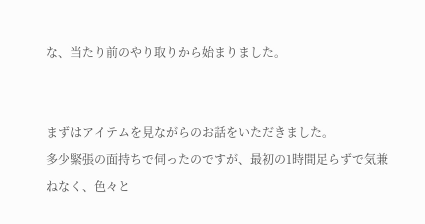な、当たり前のやり取りから始まりました。


まずはアイテムを見ながらのお話をいただきました。
多少緊張の面持ちで伺ったのですが、最初の1時間足らずで気兼ねなく、色々と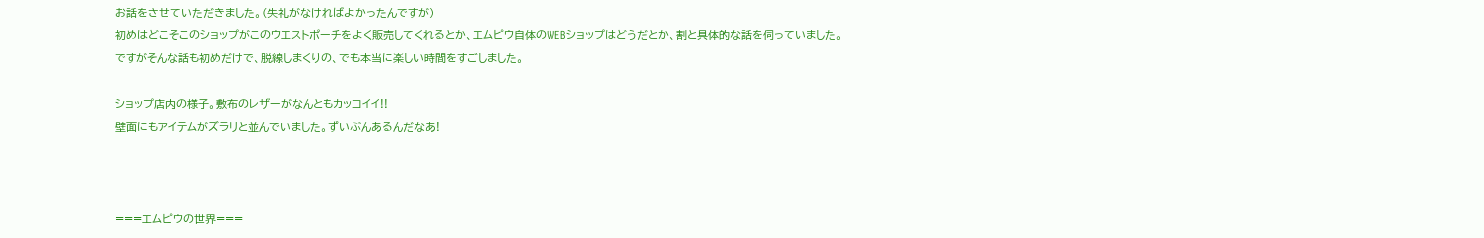お話をさせていただきました。(失礼がなければよかったんですが)
初めはどこそこのショップがこのウエストポーチをよく販売してくれるとか、エムピウ自体のWEBショップはどうだとか、割と具体的な話を伺っていました。
ですがそんな話も初めだけで、脱線しまくりの、でも本当に楽しい時間をすごしました。

ショップ店内の様子。敷布のレザーがなんともカッコイイ!!
壁面にもアイテムがズラリと並んでいました。ずいぶんあるんだなあ!



===エムピウの世界===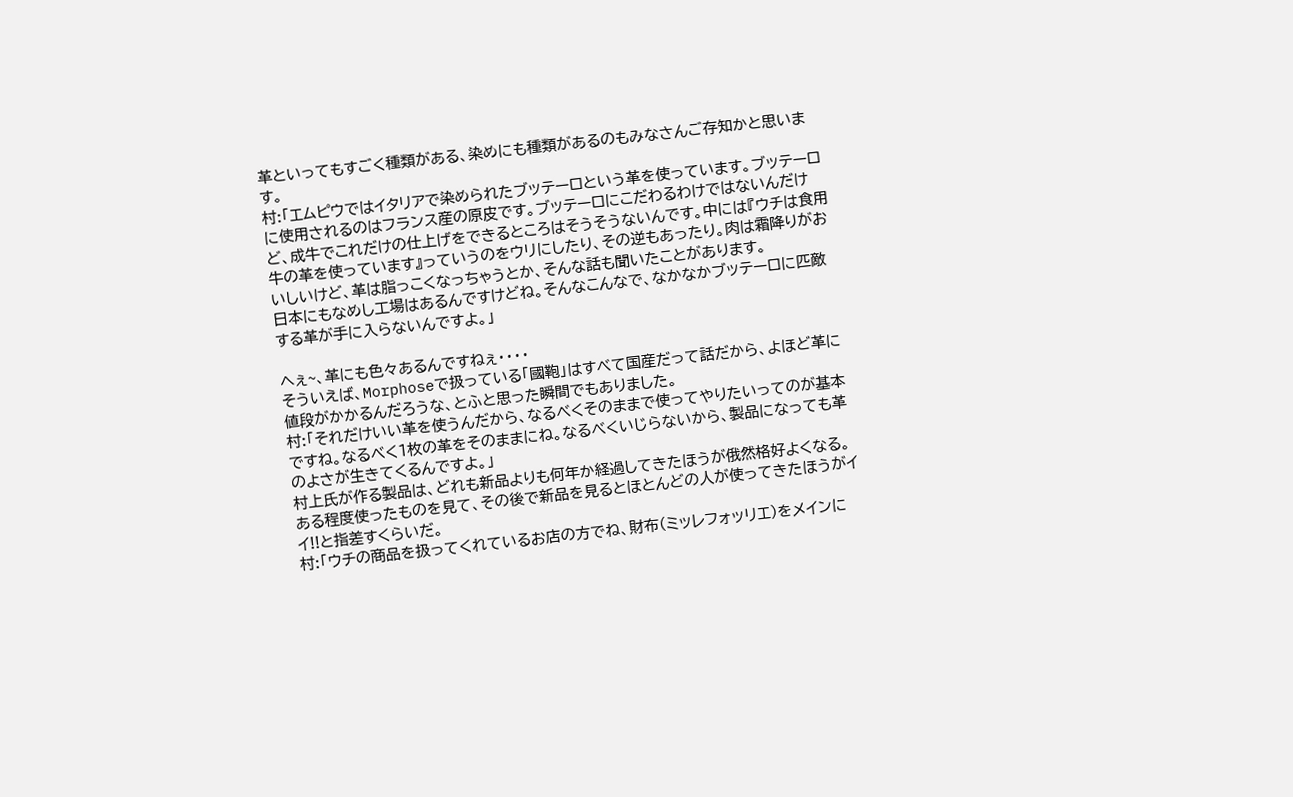革といってもすごく種類がある、染めにも種類があるのもみなさんご存知かと思います。
村:「エムピウではイタリアで染められたブッテーロという革を使っています。ブッテーロに使用されるのはフランス産の原皮です。ブッテーロにこだわるわけではないんだけど、成牛でこれだけの仕上げをできるところはそうそうないんです。中には『ウチは食用牛の革を使っています』っていうのをウリにしたり、その逆もあったり。肉は霜降りがおいしいけど、革は脂っこくなっちゃうとか、そんな話も聞いたことがあります。
日本にもなめし工場はあるんですけどね。そんなこんなで、なかなかブッテーロに匹敵する革が手に入らないんですよ。」

へぇ~、革にも色々あるんですねぇ・・・・
そういえば、Morphoseで扱っている「國鞄」はすべて国産だって話だから、よほど革に値段がかかるんだろうな、とふと思った瞬間でもありました。
村:「それだけいい革を使うんだから、なるべくそのままで使ってやりたいってのが基本ですね。なるべく1枚の革をそのままにね。なるべくいじらないから、製品になっても革のよさが生きてくるんですよ。」
村上氏が作る製品は、どれも新品よりも何年か経過してきたほうが俄然格好よくなる。ある程度使ったものを見て、その後で新品を見るとほとんどの人が使ってきたほうがイイ!!と指差すくらいだ。
村:「ウチの商品を扱ってくれているお店の方でね、財布(ミッレフォッリエ)をメインに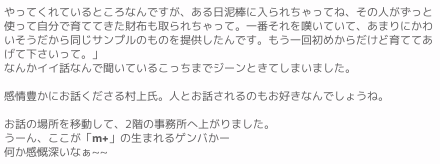やってくれているところなんですが、ある日泥棒に入られちゃってね、その人がずっと使って自分で育ててきた財布も取られちゃって。一番それを嘆いていて、あまりにかわいそうだから同じサンプルのものを提供したんです。もう一回初めからだけど育ててあげて下さいって。」
なんかイイ話なんで聞いているこっちまでジーンときてしまいました。

感情豊かにお話くださる村上氏。人とお話されるのもお好きなんでしょうね。

お話の場所を移動して、2階の事務所へ上がりました。
うーん、ここが「m+」の生まれるゲンバかー
何か感慨深いなぁ~~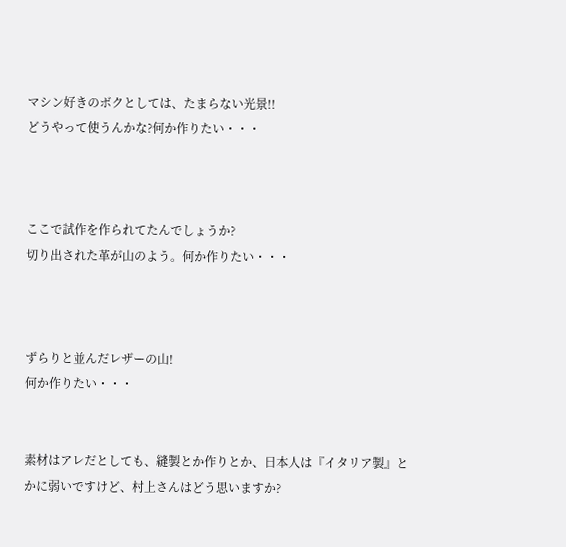マシン好きのボクとしては、たまらない光景!!
どうやって使うんかな?何か作りたい・・・



ここで試作を作られてたんでしょうか?
切り出された革が山のよう。何か作りたい・・・



ずらりと並んだレザーの山!
何か作りたい・・・


素材はアレだとしても、縫製とか作りとか、日本人は『イタリア製』とかに弱いですけど、村上さんはどう思いますか?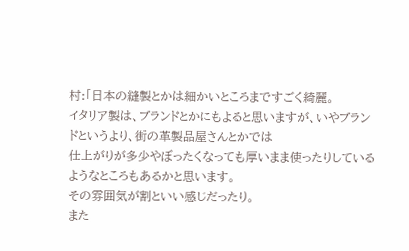村:「日本の縫製とかは細かいところまですごく綺麗。
イタリア製は、ブランドとかにもよると思いますが、いやブランドというより、街の革製品屋さんとかでは
仕上がりが多少やぼったくなっても厚いまま使ったりしているようなところもあるかと思います。
その雰囲気が割といい感じだったり。
また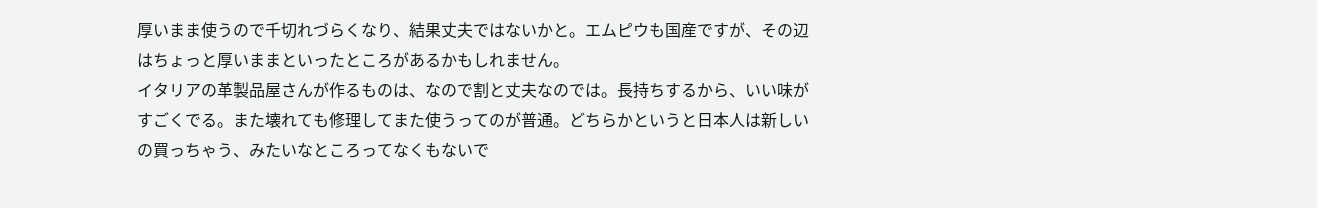厚いまま使うので千切れづらくなり、結果丈夫ではないかと。エムピウも国産ですが、その辺はちょっと厚いままといったところがあるかもしれません。
イタリアの革製品屋さんが作るものは、なので割と丈夫なのでは。長持ちするから、いい味がすごくでる。また壊れても修理してまた使うってのが普通。どちらかというと日本人は新しいの買っちゃう、みたいなところってなくもないで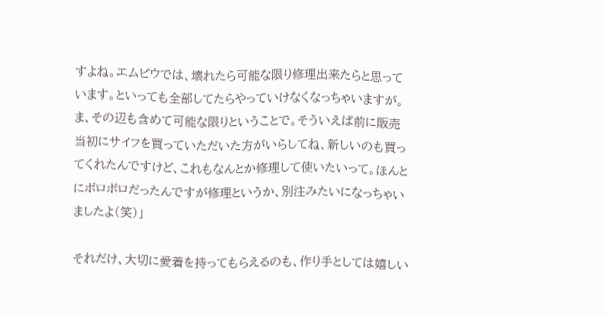すよね。エムピウでは、壊れたら可能な限り修理出来たらと思っています。といっても全部してたらやっていけなくなっちゃいますが。ま、その辺も含めて可能な限りということで。そういえば前に販売当初にサイフを買っていただいた方がいらしてね、新しいのも買ってくれたんですけど、これもなんとか修理して使いたいって。ほんとにボロボロだったんですが修理というか、別注みたいになっちゃいましたよ(笑)」

それだけ、大切に愛着を持ってもらえるのも、作り手としては嬉しい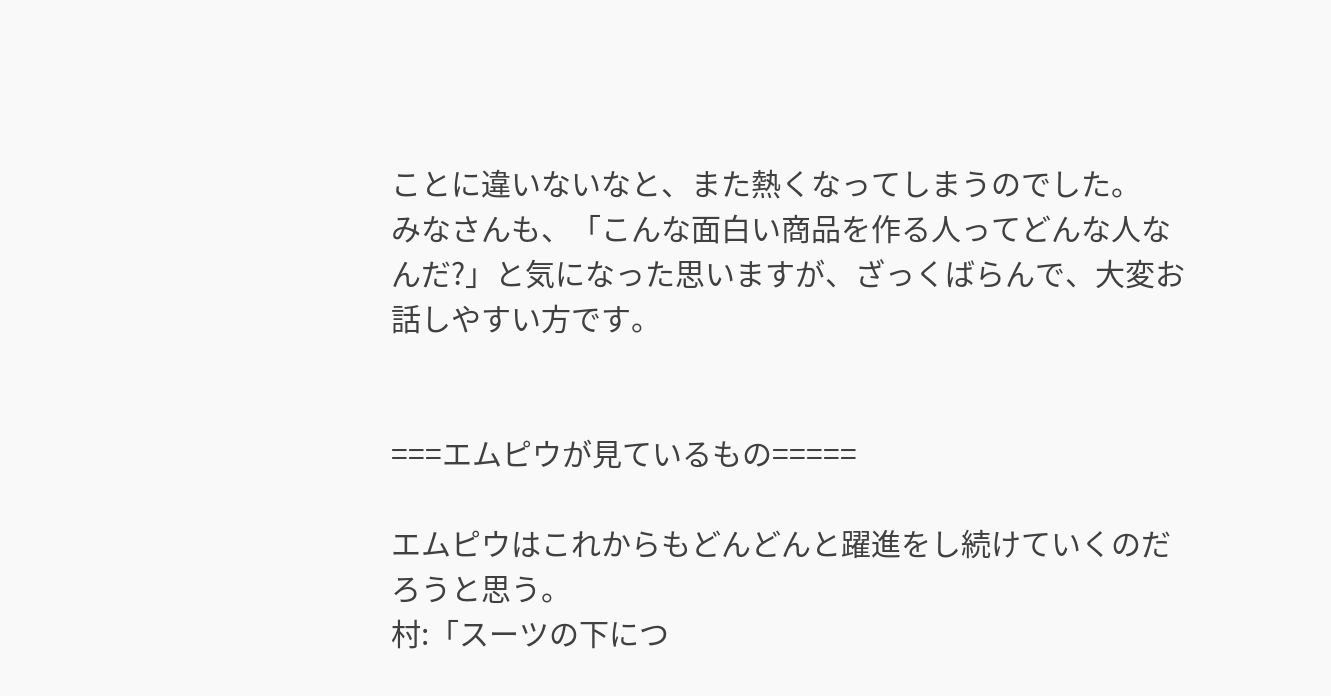ことに違いないなと、また熱くなってしまうのでした。
みなさんも、「こんな面白い商品を作る人ってどんな人なんだ?」と気になった思いますが、ざっくばらんで、大変お話しやすい方です。


===エムピウが見ているもの=====

エムピウはこれからもどんどんと躍進をし続けていくのだろうと思う。
村:「スーツの下につ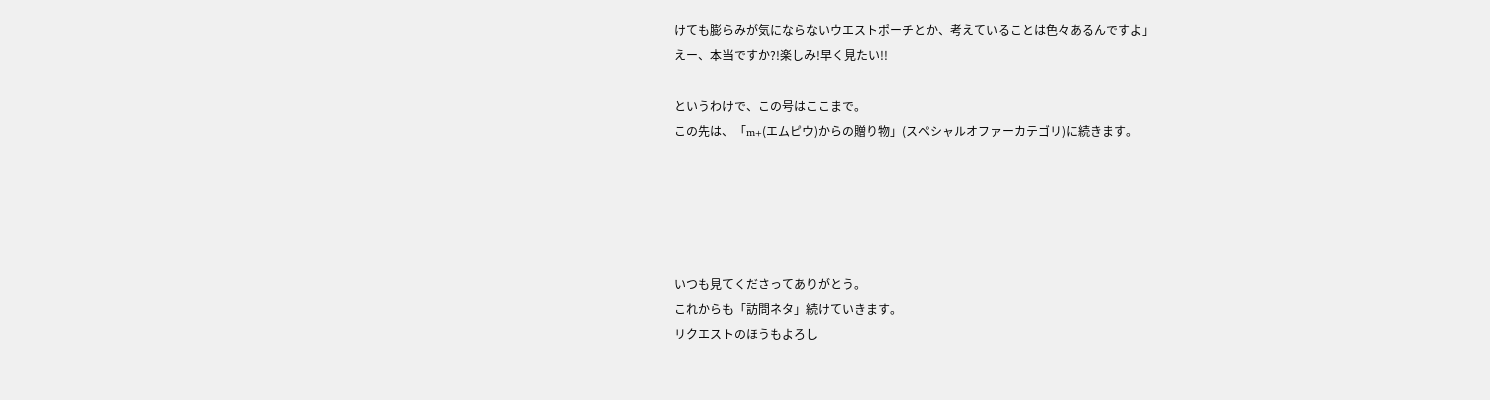けても膨らみが気にならないウエストポーチとか、考えていることは色々あるんですよ」
えー、本当ですか?!楽しみ!早く見たい!!

というわけで、この号はここまで。
この先は、「m+(エムピウ)からの贈り物」(スペシャルオファーカテゴリ)に続きます。





いつも見てくださってありがとう。
これからも「訪問ネタ」続けていきます。
リクエストのほうもよろし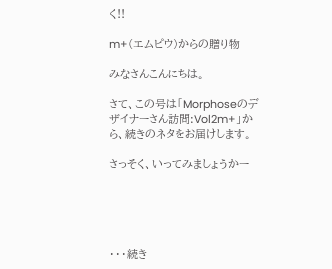く!!

m+(エムピウ)からの贈り物

みなさんこんにちは。

さて、この号は「Morphoseのデザイナーさん訪問:Vol2m+」から、続きのネタをお届けします。

さっそく、いってみましょうかー





・・・続き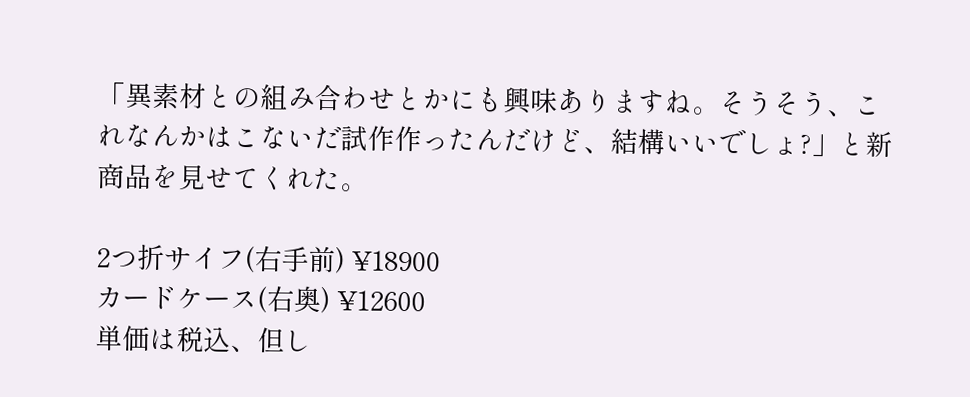「異素材との組み合わせとかにも興味ありますね。そうそう、これなんかはこないだ試作作ったんだけど、結構いいでしょ?」と新商品を見せてくれた。

2つ折サイフ(右手前) ¥18900
カードケース(右奥) ¥12600
単価は税込、但し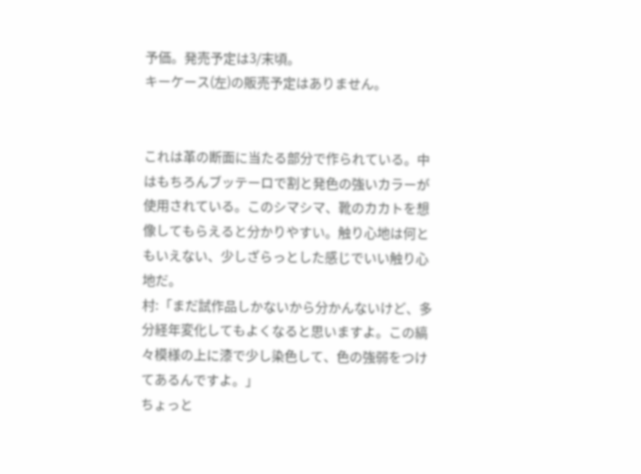予価。発売予定は3/末頃。
キーケース(左)の販売予定はありません。


これは革の断面に当たる部分で作られている。中はもちろんブッテーロで割と発色の強いカラーが使用されている。このシマシマ、靴のカカトを想像してもらえると分かりやすい。触り心地は何ともいえない、少しざらっとした感じでいい触り心地だ。
村:「まだ試作品しかないから分かんないけど、多分経年変化してもよくなると思いますよ。この縞々模様の上に漆で少し染色して、色の強弱をつけてあるんですよ。」
ちょっと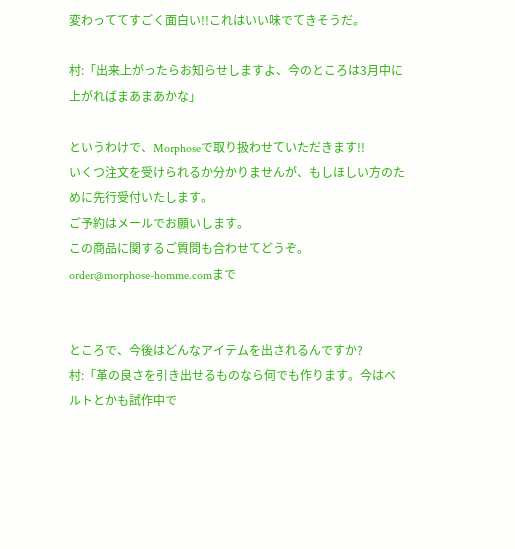変わっててすごく面白い!!これはいい味でてきそうだ。

村:「出来上がったらお知らせしますよ、今のところは3月中に上がればまあまあかな」

というわけで、Morphoseで取り扱わせていただきます!!
いくつ注文を受けられるか分かりませんが、もしほしい方のために先行受付いたします。
ご予約はメールでお願いします。
この商品に関するご質問も合わせてどうぞ。
order@morphose-homme.comまで


ところで、今後はどんなアイテムを出されるんですか?
村:「革の良さを引き出せるものなら何でも作ります。今はベルトとかも試作中で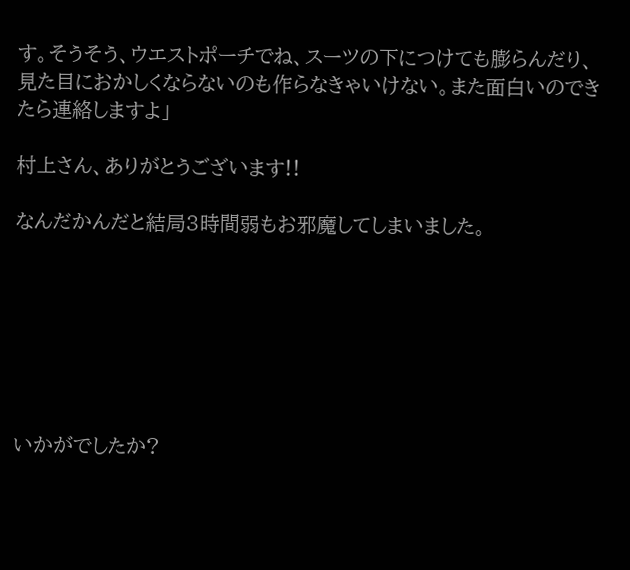す。そうそう、ウエストポーチでね、スーツの下につけても膨らんだり、見た目におかしくならないのも作らなきゃいけない。また面白いのできたら連絡しますよ」

村上さん、ありがとうございます!!

なんだかんだと結局3時間弱もお邪魔してしまいました。







いかがでしたか?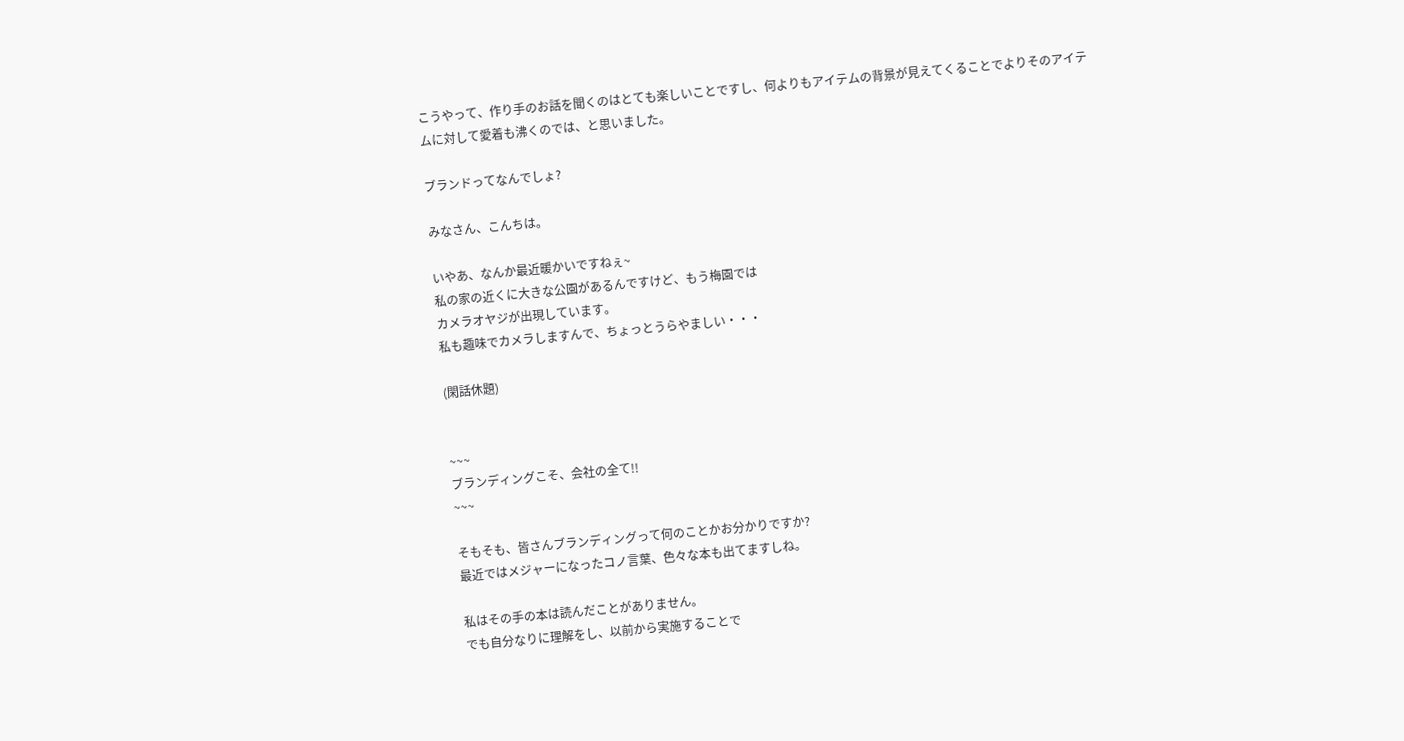こうやって、作り手のお話を聞くのはとても楽しいことですし、何よりもアイテムの背景が見えてくることでよりそのアイテムに対して愛着も沸くのでは、と思いました。

ブランドってなんでしょ?

みなさん、こんちは。

いやあ、なんか最近暖かいですねぇ~
私の家の近くに大きな公園があるんですけど、もう梅園では
カメラオヤジが出現しています。
私も趣味でカメラしますんで、ちょっとうらやましい・・・

(閑話休題)


~~~
ブランディングこそ、会社の全て!!
~~~

そもそも、皆さんブランディングって何のことかお分かりですか?
最近ではメジャーになったコノ言葉、色々な本も出てますしね。

私はその手の本は読んだことがありません。
でも自分なりに理解をし、以前から実施することで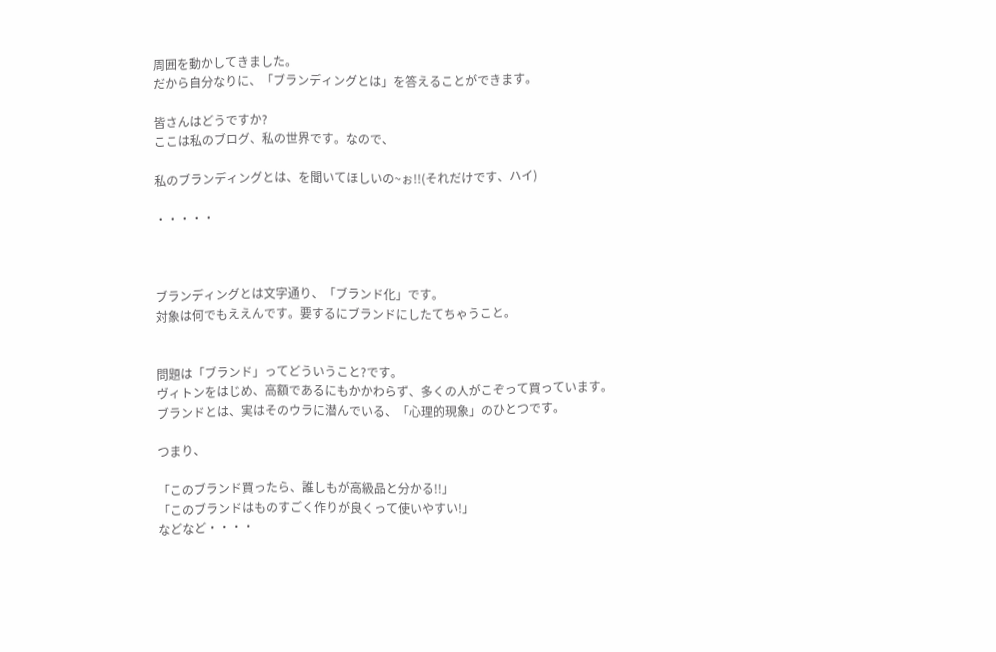周囲を動かしてきました。
だから自分なりに、「ブランディングとは」を答えることができます。

皆さんはどうですか?
ここは私のブログ、私の世界です。なので、

私のブランディングとは、を聞いてほしいの~ぉ!!(それだけです、ハイ)

・・・・・



ブランディングとは文字通り、「ブランド化」です。
対象は何でもええんです。要するにブランドにしたてちゃうこと。


問題は「ブランド」ってどういうこと?です。
ヴィトンをはじめ、高額であるにもかかわらず、多くの人がこぞって買っています。
ブランドとは、実はそのウラに潜んでいる、「心理的現象」のひとつです。

つまり、

「このブランド買ったら、誰しもが高級品と分かる!!」
「このブランドはものすごく作りが良くって使いやすい!」
などなど・・・・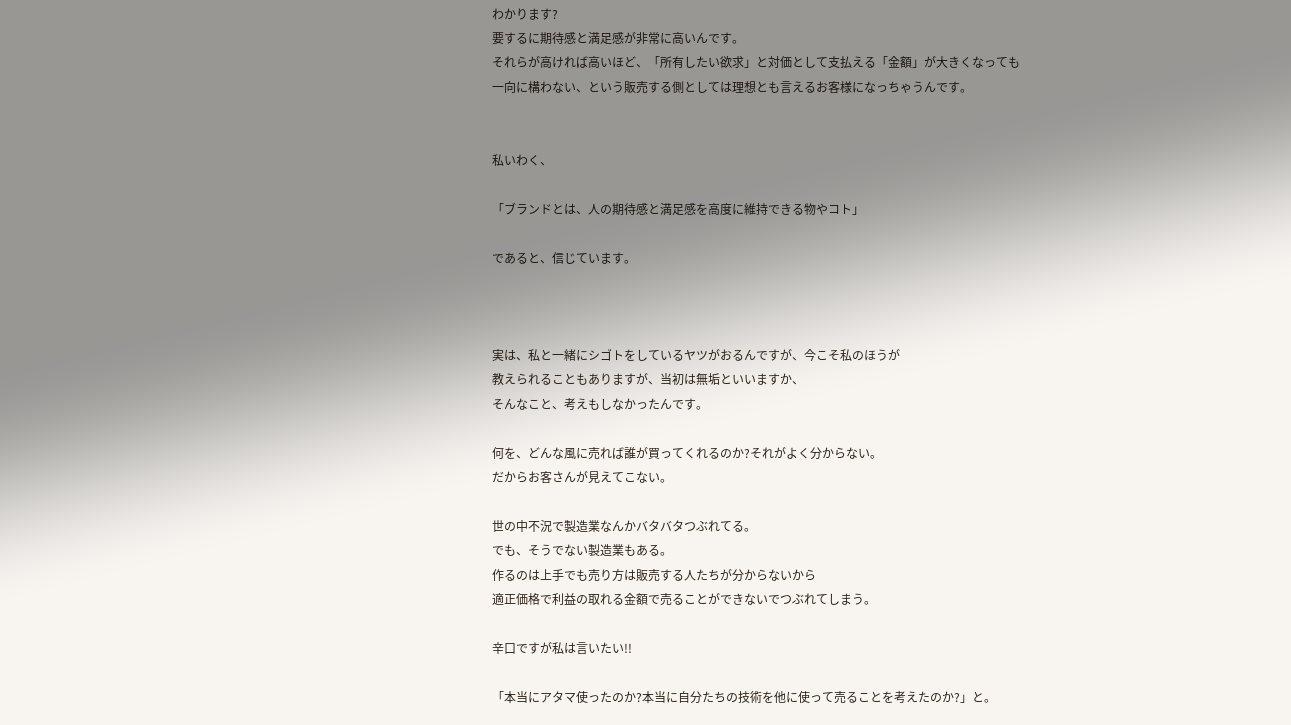わかります?
要するに期待感と満足感が非常に高いんです。
それらが高ければ高いほど、「所有したい欲求」と対価として支払える「金額」が大きくなっても
一向に構わない、という販売する側としては理想とも言えるお客様になっちゃうんです。


私いわく、

「ブランドとは、人の期待感と満足感を高度に維持できる物やコト」

であると、信じています。



実は、私と一緒にシゴトをしているヤツがおるんですが、今こそ私のほうが
教えられることもありますが、当初は無垢といいますか、
そんなこと、考えもしなかったんです。

何を、どんな風に売れば誰が買ってくれるのか?それがよく分からない。
だからお客さんが見えてこない。

世の中不況で製造業なんかバタバタつぶれてる。
でも、そうでない製造業もある。
作るのは上手でも売り方は販売する人たちが分からないから
適正価格で利益の取れる金額で売ることができないでつぶれてしまう。

辛口ですが私は言いたい!!

「本当にアタマ使ったのか?本当に自分たちの技術を他に使って売ることを考えたのか?」と。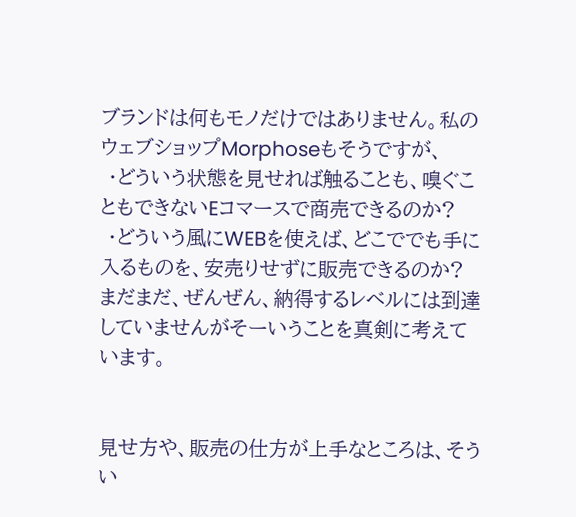ブランドは何もモノだけではありません。私のウェブショップMorphoseもそうですが、
 ・どういう状態を見せれば触ることも、嗅ぐこともできないEコマースで商売できるのか?
 ・どういう風にWEBを使えば、どこででも手に入るものを、安売りせずに販売できるのか?
まだまだ、ぜんぜん、納得するレベルには到達していませんがそーいうことを真剣に考えています。


見せ方や、販売の仕方が上手なところは、そうい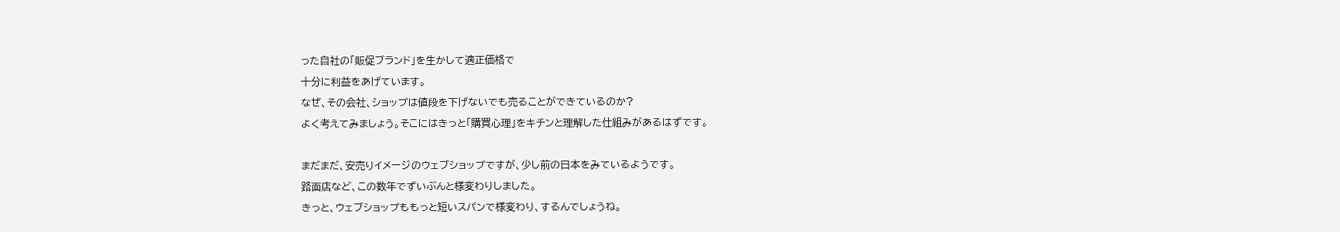った自社の「販促ブランド」を生かして適正価格で
十分に利益をあげています。
なぜ、その会社、ショップは値段を下げないでも売ることができているのか?
よく考えてみましょう。そこにはきっと「購買心理」をキチンと理解した仕組みがあるはずです。

まだまだ、安売りイメージのウェブショップですが、少し前の日本をみているようです。
路面店など、この数年でずいぶんと様変わりしました。
きっと、ウェブショップももっと短いスパンで様変わり、するんでしょうね。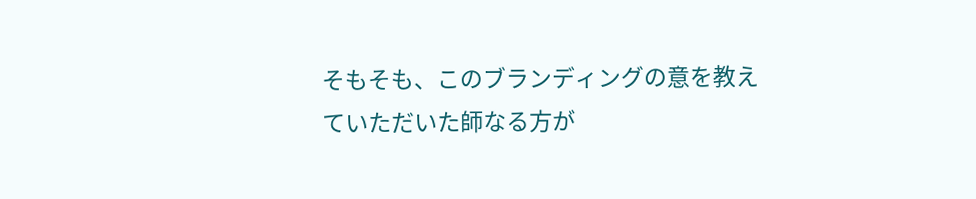そもそも、このブランディングの意を教えていただいた師なる方が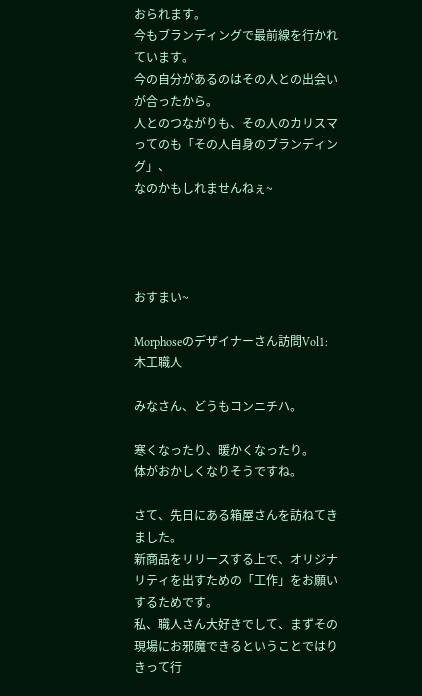おられます。
今もブランディングで最前線を行かれています。
今の自分があるのはその人との出会いが合ったから。
人とのつながりも、その人のカリスマってのも「その人自身のブランディング」、
なのかもしれませんねぇ~




おすまい~

Morphoseのデザイナーさん訪問Vol1:木工職人

みなさん、どうもコンニチハ。

寒くなったり、暖かくなったり。
体がおかしくなりそうですね。

さて、先日にある箱屋さんを訪ねてきました。
新商品をリリースする上で、オリジナリティを出すための「工作」をお願いするためです。
私、職人さん大好きでして、まずその現場にお邪魔できるということではりきって行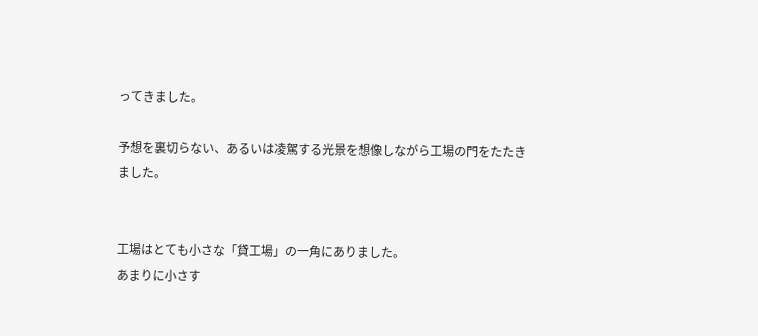ってきました。

予想を裏切らない、あるいは凌駕する光景を想像しながら工場の門をたたきました。


工場はとても小さな「貸工場」の一角にありました。
あまりに小さす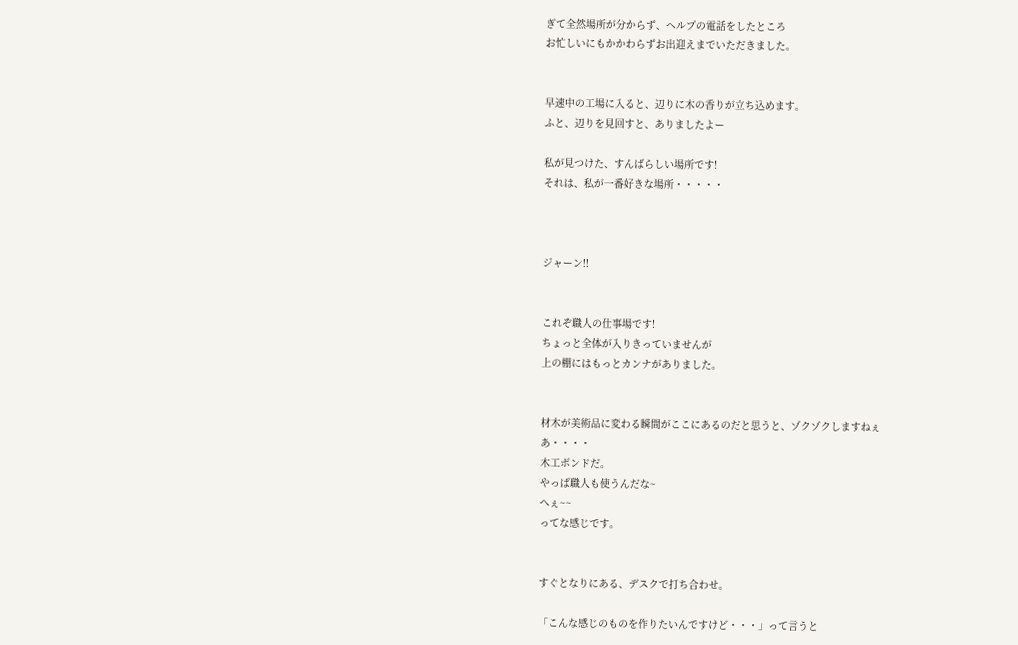ぎて全然場所が分からず、ヘルプの電話をしたところ
お忙しいにもかかわらずお出迎えまでいただきました。


早速中の工場に入ると、辺りに木の香りが立ち込めます。
ふと、辺りを見回すと、ありましたよー

私が見つけた、すんばらしい場所です!
それは、私が一番好きな場所・・・・・



ジャーン!!


これぞ職人の仕事場です!
ちょっと全体が入りきっていませんが
上の棚にはもっとカンナがありました。


材木が美術品に変わる瞬間がここにあるのだと思うと、ゾクゾクしますねぇ
あ・・・・
木工ボンドだ。
やっぱ職人も使うんだな~
へぇ~~
ってな感じです。


すぐとなりにある、デスクで打ち合わせ。

「こんな感じのものを作りたいんですけど・・・」って言うと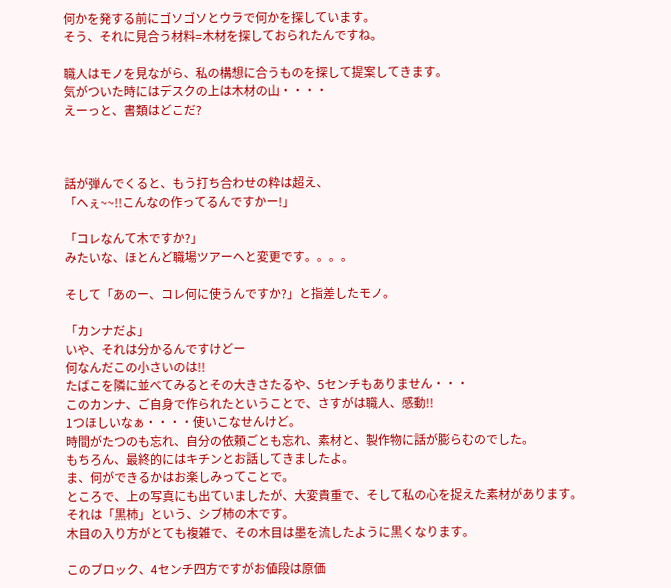何かを発する前にゴソゴソとウラで何かを探しています。
そう、それに見合う材料=木材を探しておられたんですね。

職人はモノを見ながら、私の構想に合うものを探して提案してきます。
気がついた時にはデスクの上は木材の山・・・・
えーっと、書類はどこだ?



話が弾んでくると、もう打ち合わせの粋は超え、
「へぇ~~!!こんなの作ってるんですかー!」

「コレなんて木ですか?」
みたいな、ほとんど職場ツアーへと変更です。。。。

そして「あのー、コレ何に使うんですか?」と指差したモノ。

「カンナだよ」
いや、それは分かるんですけどー
何なんだこの小さいのは!!
たばこを隣に並べてみるとその大きさたるや、5センチもありません・・・
このカンナ、ご自身で作られたということで、さすがは職人、感動!!
1つほしいなぁ・・・・使いこなせんけど。
時間がたつのも忘れ、自分の依頼ごとも忘れ、素材と、製作物に話が膨らむのでした。
もちろん、最終的にはキチンとお話してきましたよ。
ま、何ができるかはお楽しみってことで。
ところで、上の写真にも出ていましたが、大変貴重で、そして私の心を捉えた素材があります。
それは「黒柿」という、シブ柿の木です。
木目の入り方がとても複雑で、その木目は墨を流したように黒くなります。

このブロック、4センチ四方ですがお値段は原価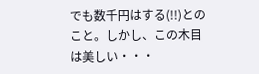でも数千円はする(!!)とのこと。しかし、この木目は美しい・・・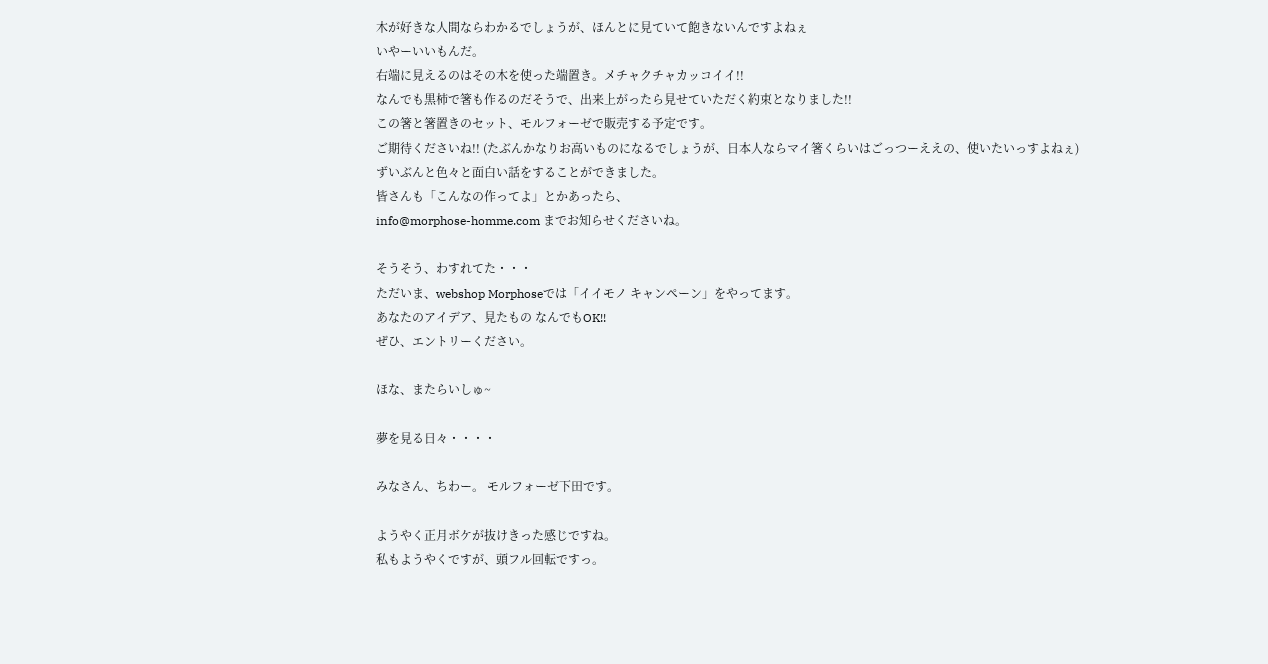木が好きな人間ならわかるでしょうが、ほんとに見ていて飽きないんですよねぇ
いやーいいもんだ。
右端に見えるのはその木を使った端置き。メチャクチャカッコイイ!!
なんでも黒柿で箸も作るのだそうで、出来上がったら見せていただく約束となりました!!
この箸と箸置きのセット、モルフォーゼで販売する予定です。
ご期待くださいね!! (たぶんかなりお高いものになるでしょうが、日本人ならマイ箸くらいはごっつーええの、使いたいっすよねぇ)
ずいぶんと色々と面白い話をすることができました。
皆さんも「こんなの作ってよ」とかあったら、
info@morphose-homme.com までお知らせくださいね。

そうそう、わすれてた・・・
ただいま、webshop Morphoseでは「イイモノ キャンペーン」をやってます。
あなたのアイデア、見たもの なんでもOK!!
ぜひ、エントリーください。

ほな、またらいしゅ~

夢を見る日々・・・・

みなさん、ちわー。 モルフォーゼ下田です。

ようやく正月ボケが抜けきった感じですね。
私もようやくですが、頭フル回転ですっ。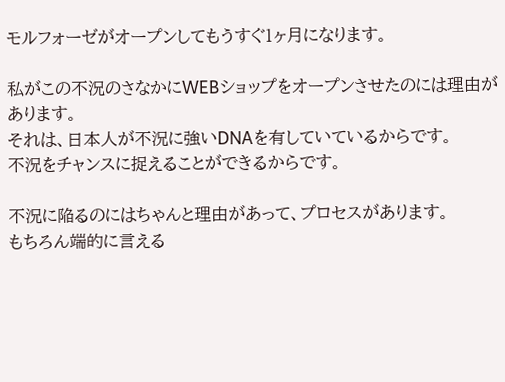モルフォーゼがオープンしてもうすぐ1ヶ月になります。

私がこの不況のさなかにWEBショップをオープンさせたのには理由があります。
それは、日本人が不況に強いDNAを有していているからです。
不況をチャンスに捉えることができるからです。

不況に陥るのにはちゃんと理由があって、プロセスがあります。
もちろん端的に言える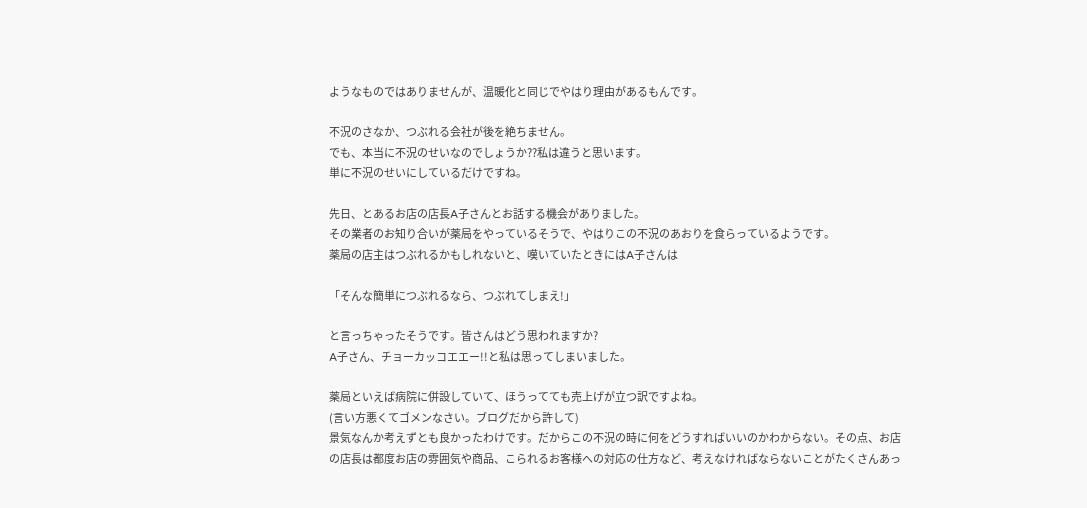ようなものではありませんが、温暖化と同じでやはり理由があるもんです。

不況のさなか、つぶれる会社が後を絶ちません。
でも、本当に不況のせいなのでしょうか??私は違うと思います。
単に不況のせいにしているだけですね。

先日、とあるお店の店長A子さんとお話する機会がありました。
その業者のお知り合いが薬局をやっているそうで、やはりこの不況のあおりを食らっているようです。
薬局の店主はつぶれるかもしれないと、嘆いていたときにはA子さんは

「そんな簡単につぶれるなら、つぶれてしまえ!」

と言っちゃったそうです。皆さんはどう思われますか?
A子さん、チョーカッコエエー!!と私は思ってしまいました。

薬局といえば病院に併設していて、ほうってても売上げが立つ訳ですよね。
(言い方悪くてゴメンなさい。ブログだから許して)
景気なんか考えずとも良かったわけです。だからこの不況の時に何をどうすればいいのかわからない。その点、お店の店長は都度お店の雰囲気や商品、こられるお客様への対応の仕方など、考えなければならないことがたくさんあっ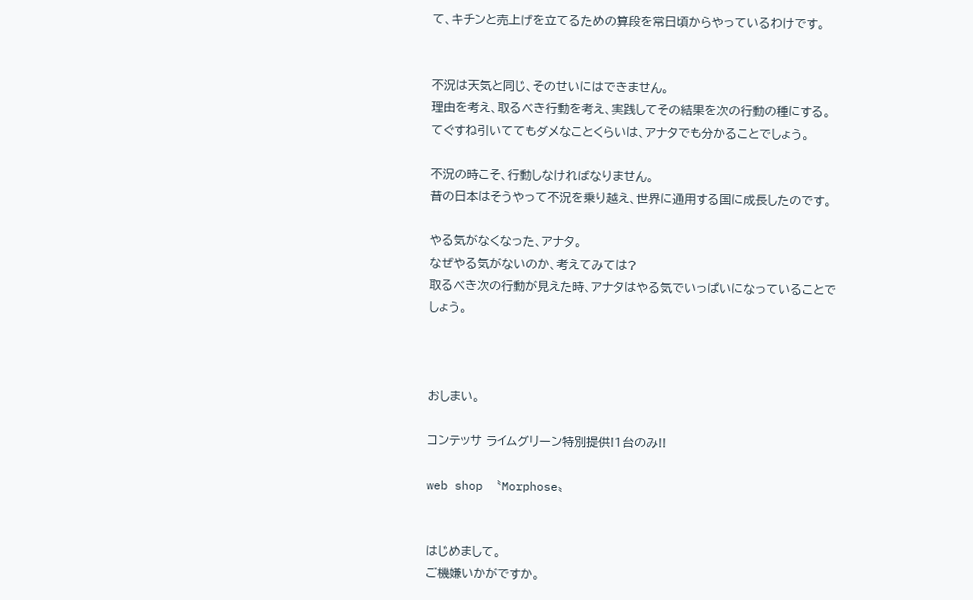て、キチンと売上げを立てるための算段を常日頃からやっているわけです。


不況は天気と同じ、そのせいにはできません。
理由を考え、取るべき行動を考え、実践してその結果を次の行動の種にする。
てぐすね引いててもダメなことくらいは、アナタでも分かることでしょう。

不況の時こそ、行動しなければなりません。
昔の日本はそうやって不況を乗り越え、世界に通用する国に成長したのです。

やる気がなくなった、アナタ。
なぜやる気がないのか、考えてみては?
取るべき次の行動が見えた時、アナタはやる気でいっぱいになっていることでしょう。



おしまい。

コンテッサ ライムグリーン特別提供!1台のみ!!

web shop 〝Morphose〟


はじめまして。
ご機嫌いかがですか。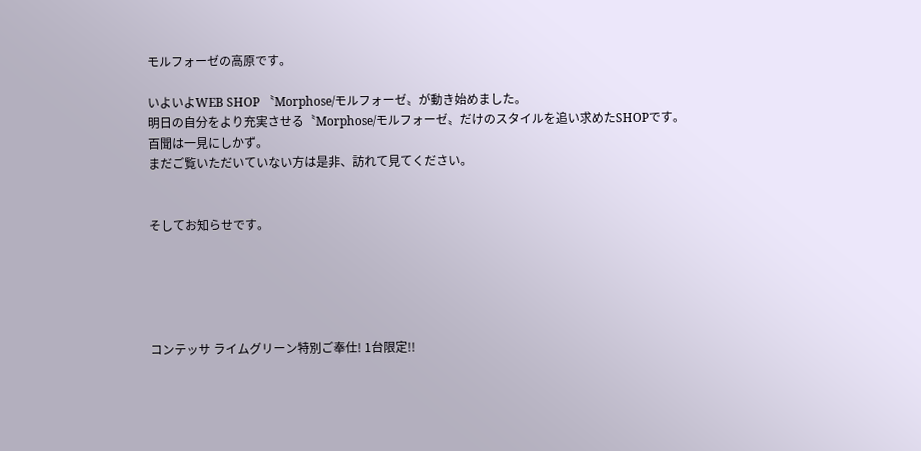モルフォーゼの高原です。

いよいよWEB SHOP 〝Morphose/モルフォーゼ〟が動き始めました。
明日の自分をより充実させる〝Morphose/モルフォーゼ〟だけのスタイルを追い求めたSHOPです。
百聞は一見にしかず。
まだご覧いただいていない方は是非、訪れて見てください。


そしてお知らせです。





コンテッサ ライムグリーン特別ご奉仕! 1台限定!!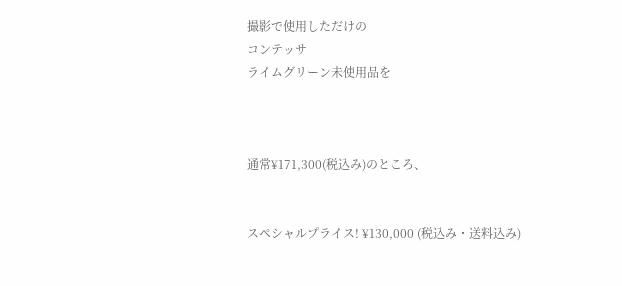撮影で使用しただけの
コンテッサ
ライムグリーン未使用品を



通常¥171,300(税込み)のところ、


スペシャルプライス! ¥130,000 (税込み・送料込み)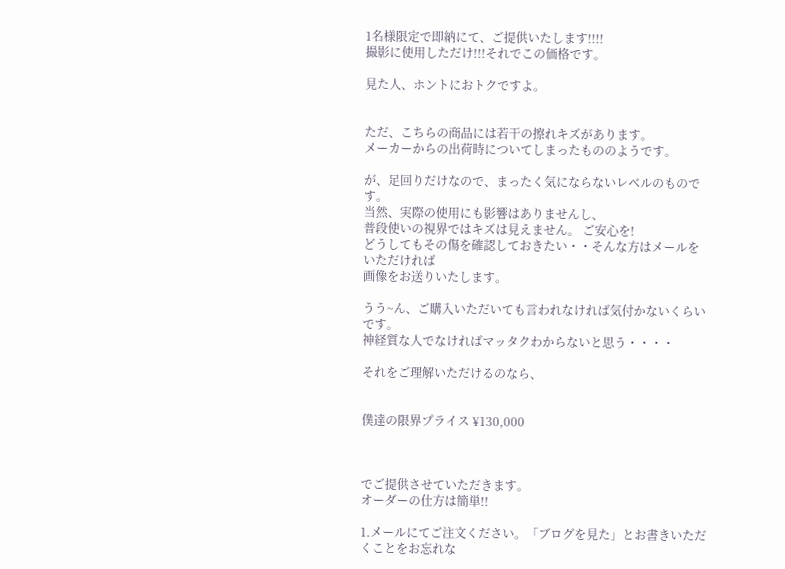1名様限定で即納にて、ご提供いたします!!!!
撮影に使用しただけ!!!それでこの価格です。

見た人、ホントにおトクですよ。


ただ、こちらの商品には若干の擦れキズがあります。
メーカーからの出荷時についてしまったもののようです。

が、足回りだけなので、まったく気にならないレベルのものです。
当然、実際の使用にも影響はありませんし、
普段使いの視界ではキズは見えません。 ご安心を!
どうしてもその傷を確認しておきたい・・そんな方はメールをいただければ
画像をお送りいたします。

うう~ん、ご購入いただいても言われなければ気付かないくらいです。
神経質な人でなければマッタクわからないと思う・・・・

それをご理解いただけるのなら、


僕達の限界プライス ¥130,000



でご提供させていただきます。
オーダーの仕方は簡単!!

1.メールにてご注文ください。「ブログを見た」とお書きいただくことをお忘れな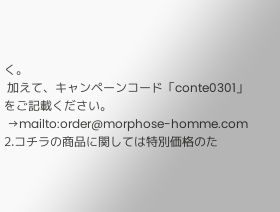く。
 加えて、キャンペーンコード「conte0301」をご記載ください。
 →mailto:order@morphose-homme.com
2.コチラの商品に関しては特別価格のた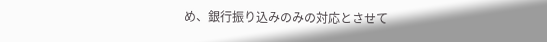め、銀行振り込みのみの対応とさせて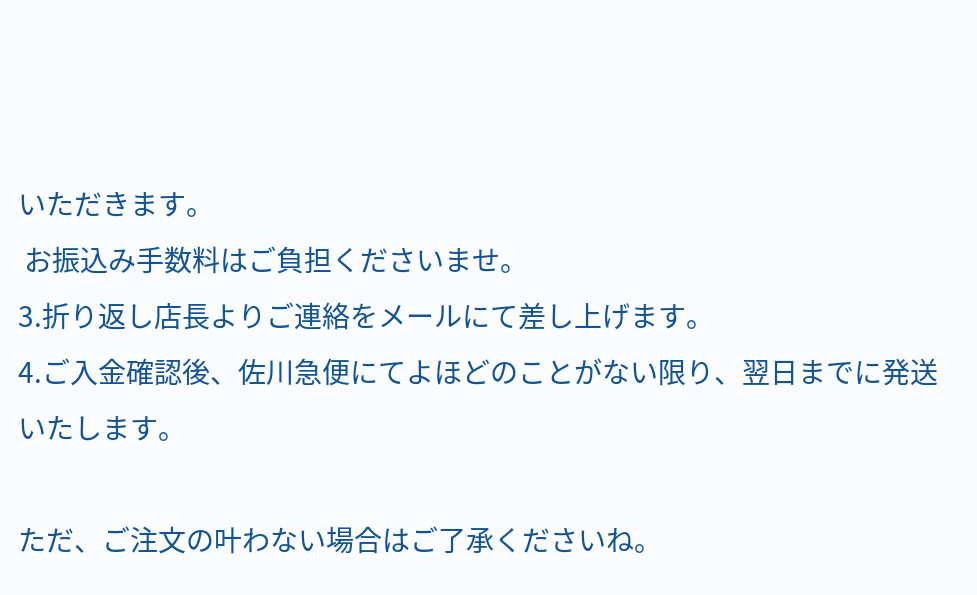いただきます。
 お振込み手数料はご負担くださいませ。
3.折り返し店長よりご連絡をメールにて差し上げます。
4.ご入金確認後、佐川急便にてよほどのことがない限り、翌日までに発送いたします。

ただ、ご注文の叶わない場合はご了承くださいね。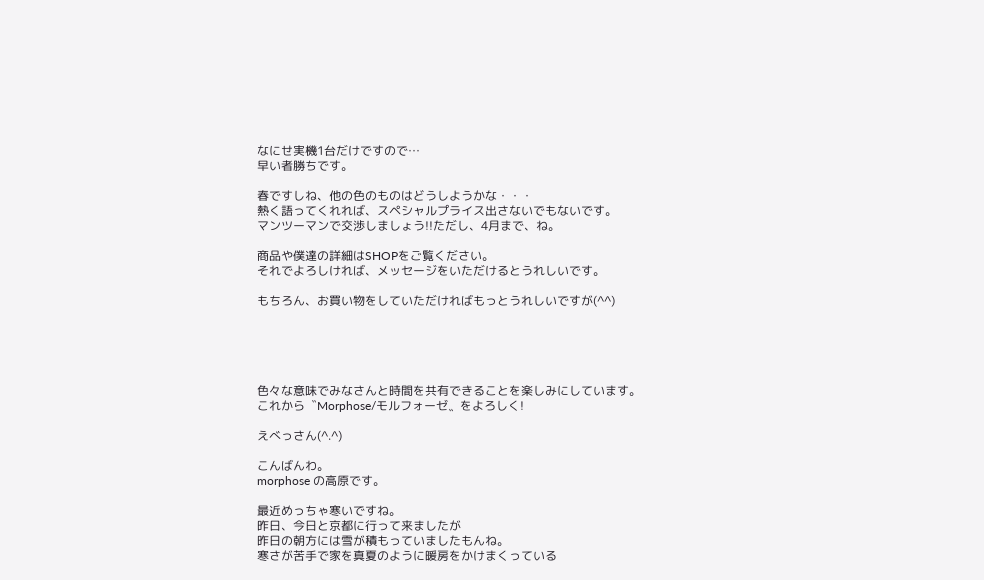なにせ実機1台だけですので…
早い者勝ちです。

春ですしね、他の色のものはどうしようかな・・・
熱く語ってくれれば、スペシャルプライス出さないでもないです。
マンツーマンで交渉しましょう!!ただし、4月まで、ね。

商品や僕達の詳細はSHOPをご覧ください。
それでよろしければ、メッセージをいただけるとうれしいです。

もちろん、お買い物をしていただければもっとうれしいですが(^^)





色々な意味でみなさんと時間を共有できることを楽しみにしています。
これから〝Morphose/モルフォーゼ〟をよろしく!

えべっさん(^.^)

こんばんわ。
morphose の高原です。

最近めっちゃ寒いですね。
昨日、今日と京都に行って来ましたが
昨日の朝方には雪が積もっていましたもんね。
寒さが苦手で家を真夏のように暖房をかけまくっている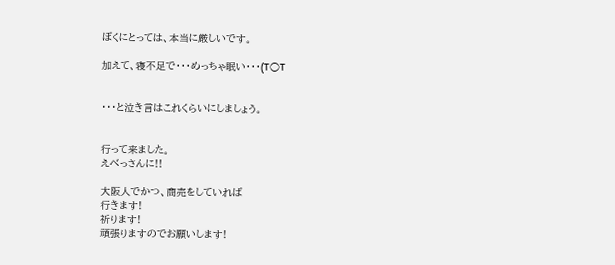ぼくにとっては、本当に厳しいです。

加えて、寝不足で・・・めっちゃ眠い・・・(T○T


・・・と泣き言はこれくらいにしましょう。


行って来ました。
えべっさんに!!

大阪人でかつ、商売をしていれば
行きます!
祈ります!
頑張りますのでお願いします!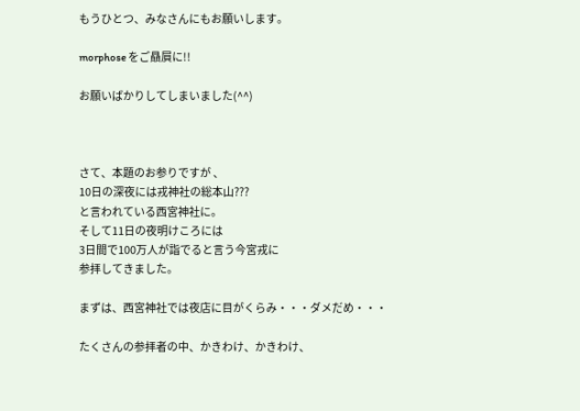もうひとつ、みなさんにもお願いします。

morphose をご贔屓に!!

お願いばかりしてしまいました(^^)



さて、本題のお参りですが 、
10日の深夜には戎神社の総本山???
と言われている西宮神社に。
そして11日の夜明けころには
3日間で100万人が詣でると言う今宮戎に
参拝してきました。

まずは、西宮神社では夜店に目がくらみ・・・ダメだめ・・・

たくさんの参拝者の中、かきわけ、かきわけ、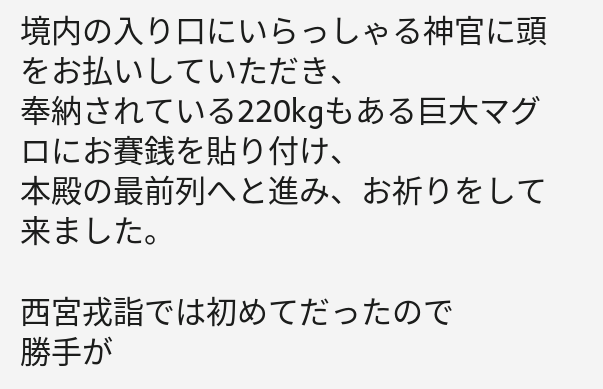境内の入り口にいらっしゃる神官に頭をお払いしていただき、
奉納されている220kgもある巨大マグロにお賽銭を貼り付け、
本殿の最前列へと進み、お祈りをして来ました。

西宮戎詣では初めてだったので
勝手が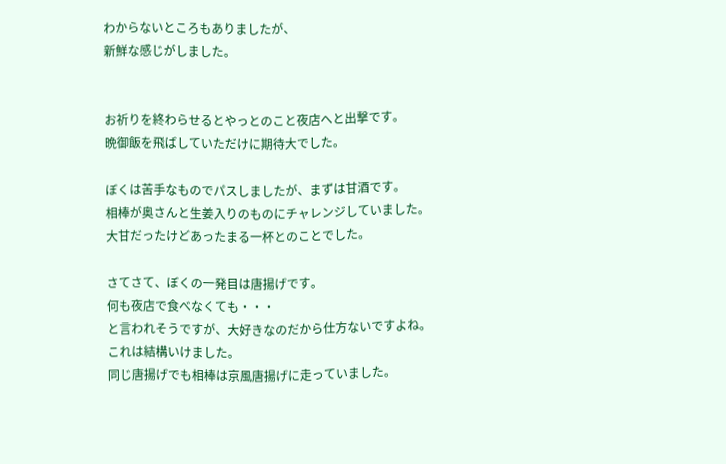わからないところもありましたが、
新鮮な感じがしました。


お祈りを終わらせるとやっとのこと夜店へと出撃です。
晩御飯を飛ばしていただけに期待大でした。

ぼくは苦手なものでパスしましたが、まずは甘酒です。
相棒が奥さんと生姜入りのものにチャレンジしていました。
大甘だったけどあったまる一杯とのことでした。

さてさて、ぼくの一発目は唐揚げです。
何も夜店で食べなくても・・・
と言われそうですが、大好きなのだから仕方ないですよね。
これは結構いけました。
同じ唐揚げでも相棒は京風唐揚げに走っていました。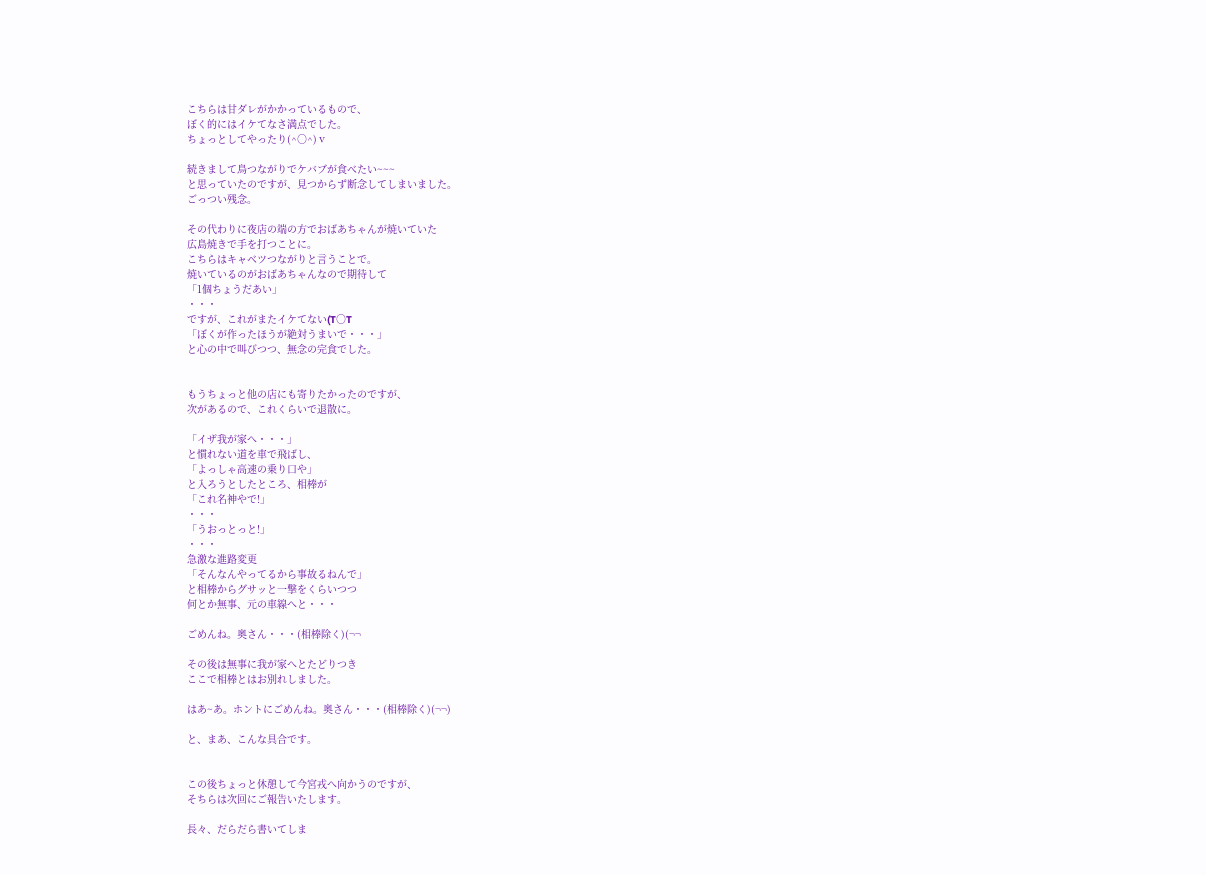こちらは甘ダレがかかっているもので、
ぼく的にはイケてなさ満点でした。
ちょっとしてやったり(^○^)ⅴ

続きまして鳥つながりでケバブが食べたい~~~
と思っていたのですが、見つからず断念してしまいました。
ごっつい残念。

その代わりに夜店の端の方でおばあちゃんが焼いていた
広島焼きで手を打つことに。
こちらはキャベツつながりと言うことで。
焼いているのがおばあちゃんなので期待して
「1個ちょうだあい」
・・・
ですが、これがまたイケてない(T○T
「ぼくが作ったほうが絶対うまいで・・・」
と心の中で叫びつつ、無念の完食でした。


もうちょっと他の店にも寄りたかったのですが、
次があるので、これくらいで退散に。

「イザ我が家へ・・・」
と慣れない道を車で飛ばし、
「よっしゃ高速の乗り口や」
と入ろうとしたところ、相棒が
「これ名神やで!」
・・・
「うおっとっと!」
・・・
急激な進路変更
「そんなんやってるから事故るねんで」
と相棒からグサッと一撃をくらいつつ
何とか無事、元の車線へと・・・

ごめんね。奥さん・・・(相棒除く)(¬¬

その後は無事に我が家へとたどりつき
ここで相棒とはお別れしました。

はあ~あ。ホントにごめんね。奥さん・・・(相棒除く)(¬¬)

と、まあ、こんな具合です。


この後ちょっと休憩して今宮戎へ向かうのですが、
そちらは次回にご報告いたします。

長々、だらだら書いてしま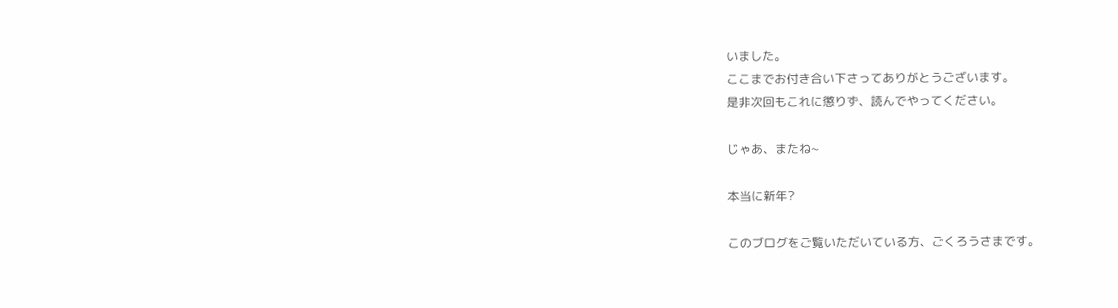いました。
ここまでお付き合い下さってありがとうございます。
是非次回もこれに懲りず、読んでやってください。

じゃあ、またね~

本当に新年?

このブログをご覧いただいている方、ごくろうさまです。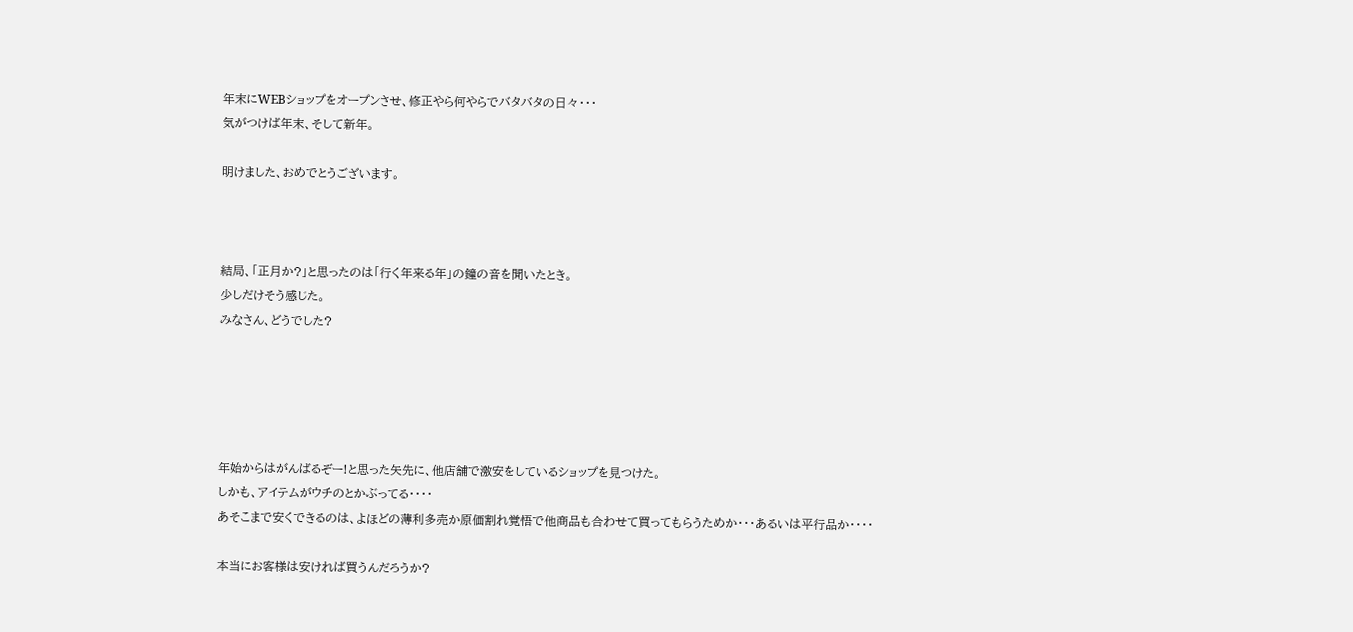年末にWEBショップをオープンさせ、修正やら何やらでバタバタの日々・・・
気がつけば年末、そして新年。

明けました、おめでとうございます。



結局、「正月か?」と思ったのは「行く年来る年」の鐘の音を聞いたとき。
少しだけそう感じた。
みなさん、どうでした?





年始からはがんばるぞー!と思った矢先に、他店舗で激安をしているショップを見つけた。
しかも、アイテムがウチのとかぶってる・・・・
あそこまで安くできるのは、よほどの薄利多売か原価割れ覚悟で他商品も合わせて買ってもらうためか・・・あるいは平行品か・・・・

本当にお客様は安ければ買うんだろうか?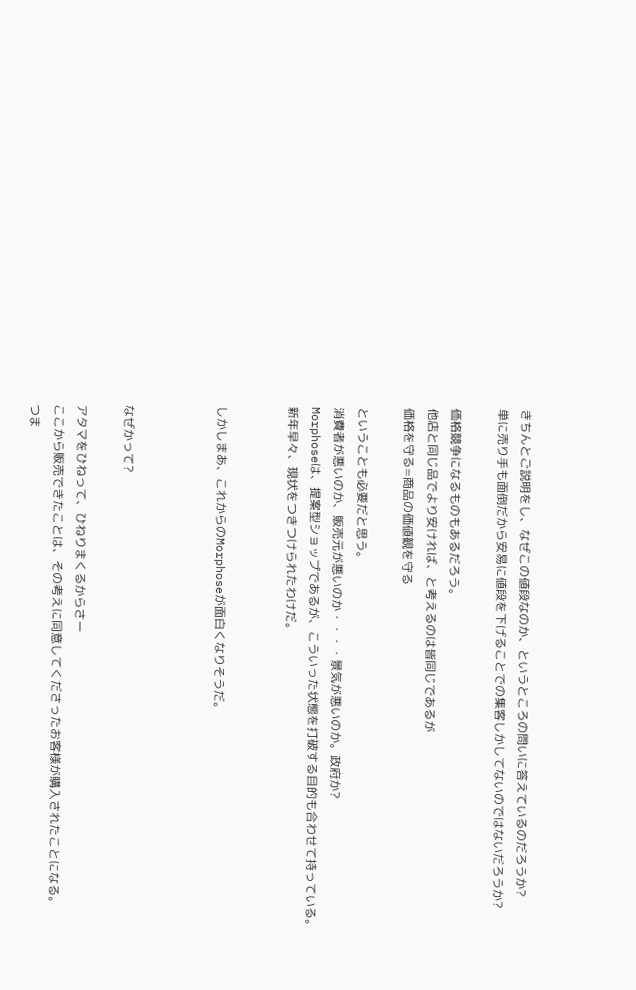きちんとご説明をし、なぜこの値段なのか、というところの問いに答えているのだろうか?
単に売り手も面倒だから安易に値段を下げることでの集客しかしてないのではないだろうか?

価格競争になるものもあるだろう。
他店と同じ品でより安ければ、と考えるのは皆同じであるが
価格を守る=商品の価値観を守る

ということも必要だと思う。
消費者が悪いのか、販売元が悪いのか・・・・景気が悪いのか。政府か?
Morphoseは、提案型ショップであるが、こういった状態を打破する目的も合わせて持っている。
新年早々、現状をつきつけられたわけだ。


しかしまあ、これからのMorphoseが面白くなりそうだ。



なぜかって?

アタマをひねって、ひねりまくるからさー
ここから販売できたことは、その考えに同意してくださったお客様が購入されたことになる。
つま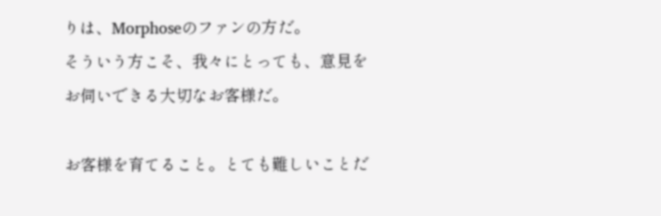りは、Morphoseのファンの方だ。
そういう方こそ、我々にとっても、意見をお伺いできる大切なお客様だ。

お客様を育てること。とても難しいことだ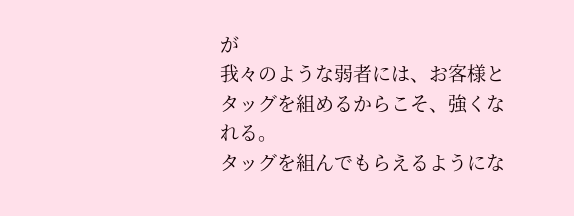が
我々のような弱者には、お客様とタッグを組めるからこそ、強くなれる。
タッグを組んでもらえるようにな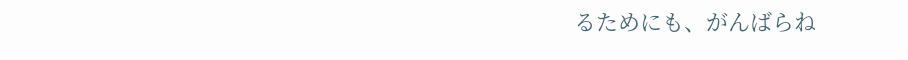るためにも、がんばらね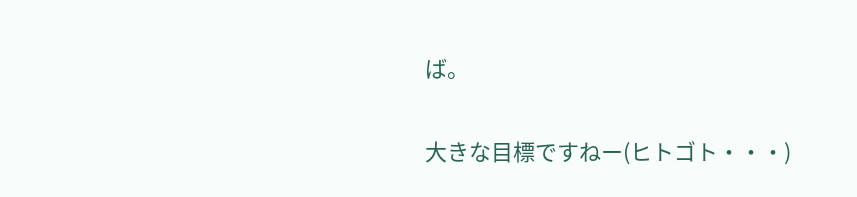ば。

大きな目標ですねー(ヒトゴト・・・)